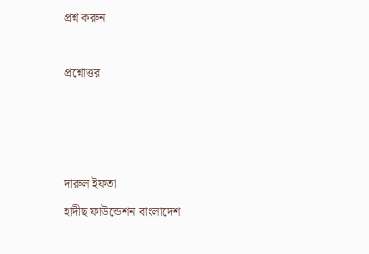প্রশ্ন করুন

প্রশ্নোত্তর



দারুল ইফতা
হাদীছ ফাউন্ডেশন বাংলাদেশ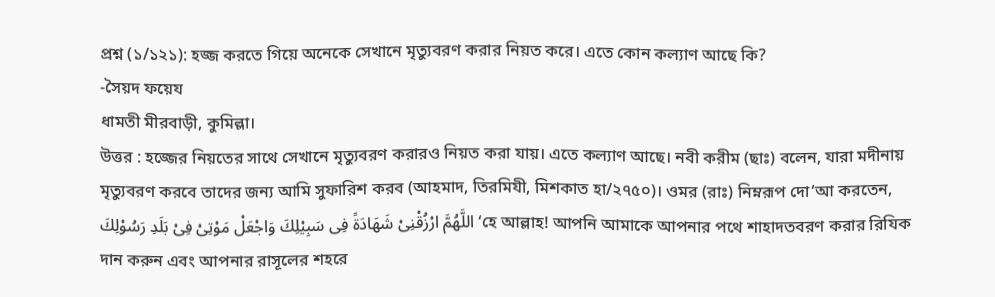প্রশ্ন (১/১২১): হজ্জ করতে গিয়ে অনেকে সেখানে মৃত্যুবরণ করার নিয়ত করে। এতে কোন কল্যাণ আছে কি?
-সৈয়দ ফয়েয
ধামতী মীরবাড়ী, কুমিল্লা।
উত্তর : হজ্জের নিয়তের সাথে সেখানে মৃত্যুবরণ করারও নিয়ত করা যায়। এতে কল্যাণ আছে। নবী করীম (ছাঃ) বলেন, যারা মদীনায় মৃত্যুবরণ করবে তাদের জন্য আমি সুফারিশ করব (আহমাদ, তিরমিযী, মিশকাত হা/২৭৫০)। ওমর (রাঃ) নিম্নরূপ দো‘আ করতেন, اللَّهُمَّ ارْزُقْنِىْ شَهَادَةً فِى سَبِيْلِكَ وَاجْعَلْ مَوْتِىْ فِىْ بَلَدِ رَسُوْلِكَ ‘হে আল্লাহ! আপনি আমাকে আপনার পথে শাহাদতবরণ করার রিযিক দান করুন এবং আপনার রাসূলের শহরে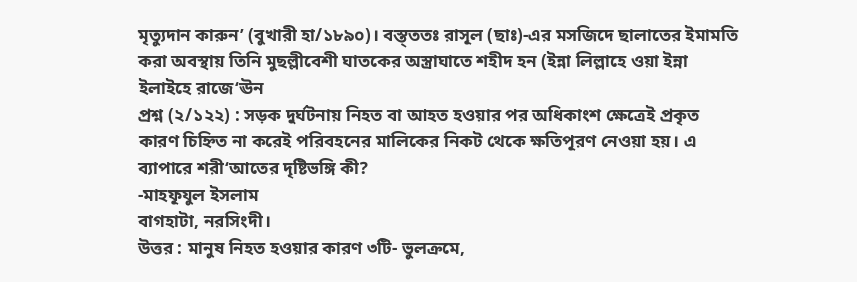মৃত্যুদান কারুন’ (বুখারী হা/১৮৯০)। বস্ত্ততঃ রাসূল (ছাঃ)-এর মসজিদে ছালাতের ইমামতি করা অবস্থায় তিনি মুছল্লীবেশী ঘাতকের অস্ত্রাঘাতে শহীদ হন (ইন্না লিল্লাহে ওয়া ইন্না ইলাইহে রাজে‘ঊন
প্রশ্ন (২/১২২) : সড়ক দুর্ঘটনায় নিহত বা আহত হওয়ার পর অধিকাংশ ক্ষেত্রেই প্রকৃত কারণ চিহ্নিত না করেই পরিবহনের মালিকের নিকট থেকে ক্ষতিপূরণ নেওয়া হয়। এ ব্যাপারে শরী‘আতের দৃষ্টিভঙ্গি কী?
-মাহফূযুল ইসলাম
বাগহাটা, নরসিংদী।
উত্তর : মানুষ নিহত হওয়ার কারণ ৩টি- ভুলক্রমে,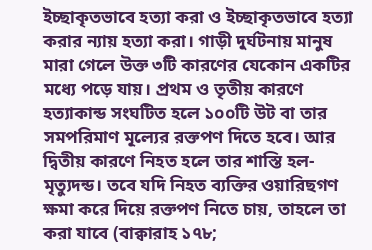ইচ্ছাকৃতভাবে হত্যা করা ও ইচ্ছাকৃতভাবে হত্যা করার ন্যায় হত্যা করা। গাড়ী দুর্ঘটনায় মানুষ মারা গেলে উক্ত ৩টি কারণের যেকোন একটির মধ্যে পড়ে যায়। প্রথম ও তৃতীয় কারণে হত্যাকান্ড সংঘটিত হলে ১০০টি উট বা তার সমপরিমাণ মূল্যের রক্তপণ দিতে হবে। আর দ্বিতীয় কারণে নিহত হলে তার শাস্তি হল- মৃত্যুদন্ড। তবে যদি নিহত ব্যক্তির ওয়ারিছগণ ক্ষমা করে দিয়ে রক্তপণ নিতে চায়, তাহলে তা করা যাবে (বাক্বারাহ ১৭৮;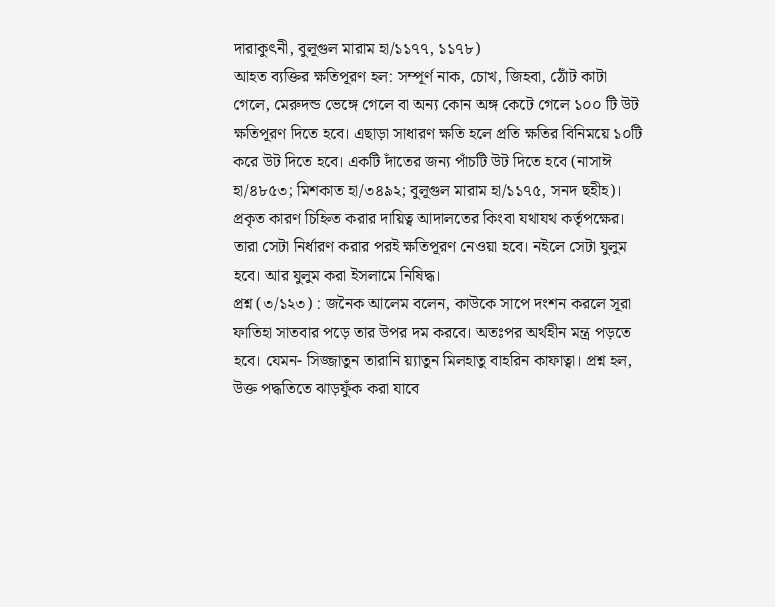দারাকুৎনী, বুলূগুল মারাম হা/১১৭৭, ১১৭৮)
আহত ব্যক্তির ক্ষতিপূরণ হল: সম্পূর্ণ নাক, চোখ, জিহবা, ঠোঁট কাটা গেলে, মেরুদন্ড ভেঙ্গে গেলে বা অন্য কোন অঙ্গ কেটে গেলে ১০০ টি উট ক্ষতিপূরণ দিতে হবে। এছাড়া সাধারণ ক্ষতি হলে প্রতি ক্ষতির বিনিময়ে ১০টি করে উট দিতে হবে। একটি দাঁতের জন্য পাঁচটি উট দিতে হবে (নাসাঈ হা/৪৮৫৩; মিশকাত হা/৩৪৯২; বুলূগুল মারাম হা/১১৭৫, সনদ ছহীহ)। প্রকৃত কারণ চিহ্নিত করার দায়িত্ব আদালতের কিংবা যথাযথ কর্তৃপক্ষের। তারা সেটা নির্ধারণ করার পরই ক্ষতিপূরণ নেওয়া হবে। নইলে সেটা যুলুম হবে। আর যুলুম করা ইসলামে নিষিদ্ধ।
প্রশ্ন (৩/১২৩) : জনৈক আলেম বলেন, কাউকে সাপে দংশন করলে সূরা ফাতিহা সাতবার পড়ে তার উপর দম করবে। অতঃপর অর্থহীন মন্ত্র পড়তে হবে। যেমন- সিজ্জাতুন তারানি য়্যাতুন মিলহাতু বাহরিন কাফাত্বা। প্রশ্ন হল, উক্ত পদ্ধতিতে ঝাড়ফুঁক করা যাবে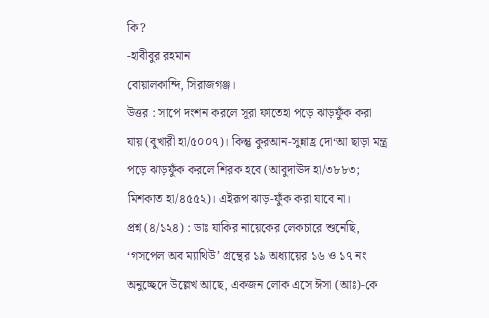কি?
-হাবীবুর রহমান
বোয়ালকান্দি, সিরাজগঞ্জ।
উত্তর : সাপে দংশন করলে সূরা ফাতেহা পড়ে ঝাড়ফুঁক করা যায় (বুখারী হা/৫০০৭)। কিন্তু কুরআন-সুন্নাহ্র দো‘আ ছাড়া মন্ত্র পড়ে ঝাড়ফুঁক করলে শিরক হবে (আবুদাঊদ হা/৩৮৮৩; মিশকাত হা/৪৫৫২)। এইরূপ ঝাড়-ফুঁক করা যাবে না।
প্রশ্ন (৪/১২৪) : ডাঃ যাকির নায়েকের লেকচারে শুনেছি, ‘গসপেল অব ম্যাথিউ’ গ্রন্থের ১৯ অধ্যায়ের ১৬ ও ১৭ নং অনুচ্ছেদে উল্লেখ আছে, একজন লোক এসে ঈসা (আঃ)-কে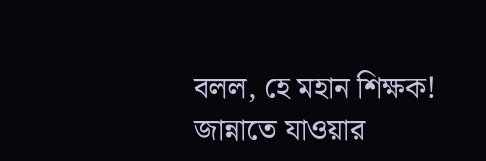বলল, হে মহান শিক্ষক! জান্নাতে যাওয়ার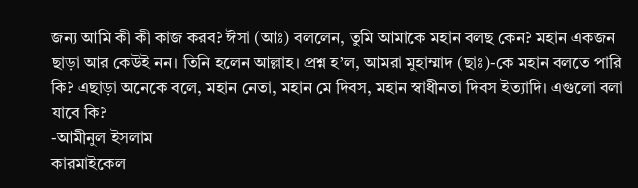জন্য আমি কী কী কাজ করব? ঈসা (আঃ) বললেন, তুমি আমাকে মহান বলছ কেন? মহান একজন ছাড়া আর কেউই নন। তিনি হলেন আল্লাহ। প্রশ্ন হ’ল, আমরা মুহাম্মাদ (ছাঃ)-কে মহান বলতে পারি কি? এছাড়া অনেকে বলে, মহান নেতা, মহান মে দিবস, মহান স্বাধীনতা দিবস ইত্যাদি। এগুলো বলা যাবে কি?
-আমীনুল ইসলাম
কারমাইকেল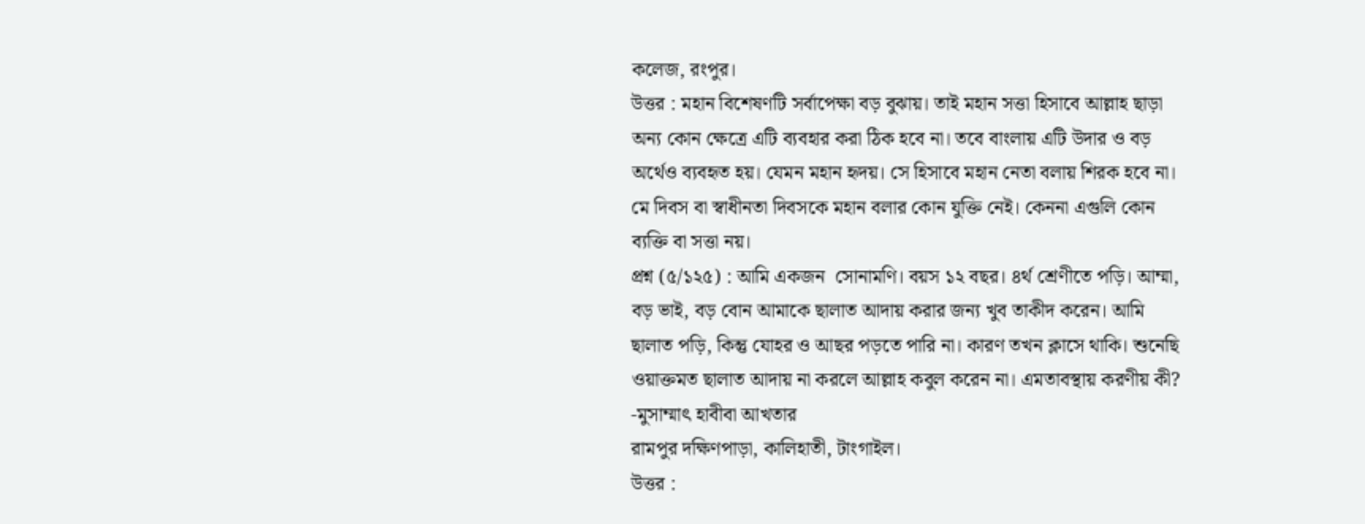কলেজ, রংপুর।
উত্তর : মহান বিশেষণটি সর্বাপেক্ষা বড় বুঝায়। তাই মহান সত্তা হিসাবে আল্লাহ ছাড়া অন্য কোন ক্ষেত্রে এটি ব্যবহার করা ঠিক হবে না। তবে বাংলায় এটি উদার ও বড় অর্থেও ব্যবহৃত হয়। যেমন মহান হৃদয়। সে হিসাবে মহান নেতা বলায় শিরক হবে না। মে দিবস বা স্বাধীনতা দিবসকে মহান বলার কোন যুক্তি নেই। কেননা এগুলি কোন ব্যক্তি বা সত্তা নয়।
প্রশ্ন (৫/১২৫) : আমি একজন  সোনামণি। বয়স ১২ বছর। ৪র্থ শ্রেণীতে পড়ি। আম্মা, বড় ভাই, বড় বোন আমাকে ছালাত আদায় করার জন্য খুব তাকীদ করেন। আমি ছালাত পড়ি, কিন্তু যোহর ও আছর পড়তে পারি না। কারণ তখন ক্লাসে থাকি। শুনেছি ওয়াক্তমত ছালাত আদায় না করলে আল্লাহ কবুল করেন না। এমতাবস্থায় করণীয় কী?
-মুসাম্মাৎ হাবীবা আখতার
রামপুর দক্ষিণপাড়া, কালিহাতী, টাংগাইল।
উত্তর :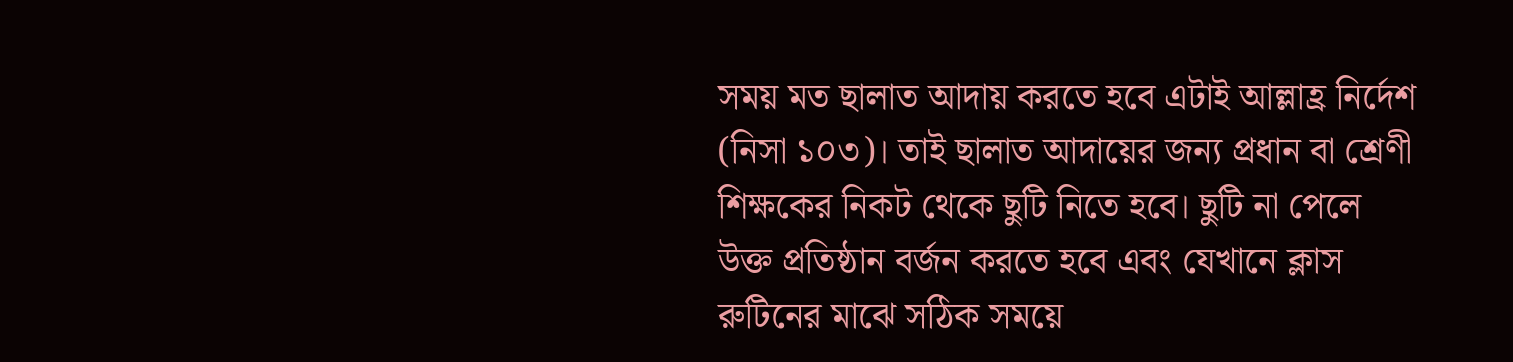সময় মত ছালাত আদায় করতে হবে এটাই আল্লাহ্র নির্দেশ (নিসা ১০৩)। তাই ছালাত আদায়ের জন্য প্রধান বা শ্রেণী শিক্ষকের নিকট থেকে ছুটি নিতে হবে। ছুটি না পেলে উক্ত প্রতিষ্ঠান বর্জন করতে হবে এবং যেখানে ক্লাস রুটিনের মাঝে সঠিক সময়ে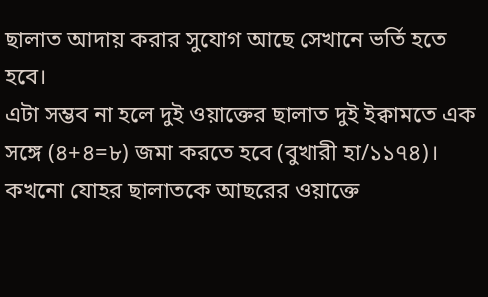ছালাত আদায় করার সুযোগ আছে সেখানে ভর্তি হতে হবে।
এটা সম্ভব না হলে দুই ওয়াক্তের ছালাত দুই ইক্বামতে এক সঙ্গে (৪+৪=৮) জমা করতে হবে (বুখারী হা/১১৭৪)। কখনো যোহর ছালাতকে আছরের ওয়াক্তে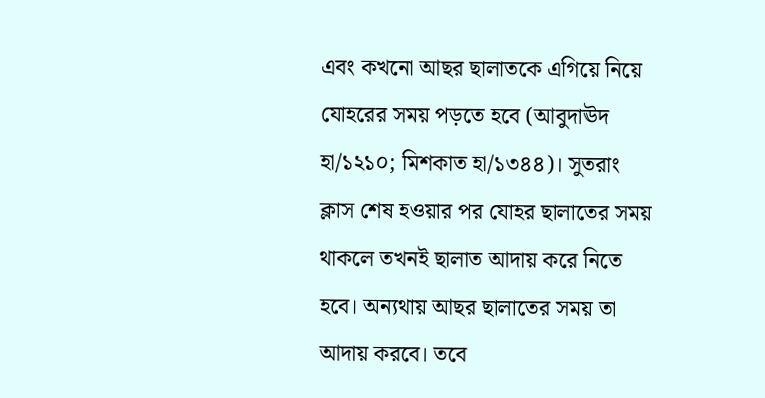এবং কখনো আছর ছালাতকে এগিয়ে নিয়ে যোহরের সময় পড়তে হবে (আবুদাঊদ হা/১২১০; মিশকাত হা/১৩৪৪)। সুতরাং ক্লাস শেষ হওয়ার পর যোহর ছালাতের সময় থাকলে তখনই ছালাত আদায় করে নিতে হবে। অন্যথায় আছর ছালাতের সময় তা আদায় করবে। তবে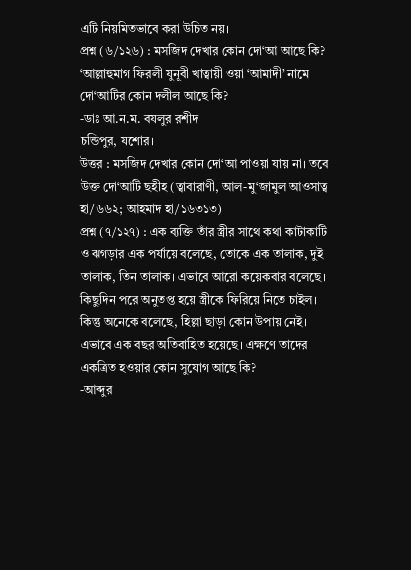এটি নিয়মিতভাবে করা উচিত নয়।
প্রশ্ন (৬/১২৬) : মসজিদ দেখার কোন দো‘আ আছে কি? ‘আল্লাহুমাগ ফিরলী যুনূবী খাত্বায়ী ওয়া ‘আমাদী’ নামে দো‘আটির কোন দলীল আছে কি?
-ডাঃ আ.ন.ম. বযলুর রশীদ
চন্ডিপুর, যশোর।
উত্তর : মসজিদ দেখার কোন দো‘আ পাওয়া যায় না। তবে উক্ত দো‘আটি ছহীহ (ত্বাবারাণী, আল-মু‘জামুল আওসাত্ব হা/৬৬২; আহমাদ হা/১৬৩১৩)
প্রশ্ন (৭/১২৭) : এক ব্যক্তি তাঁর স্ত্রীর সাথে কথা কাটাকাটি ও ঝগড়ার এক পর্যায়ে বলেছে, তোকে এক তালাক, দুই তালাক, তিন তালাক। এভাবে আরো কয়েকবার বলেছে। কিছুদিন পরে অনুতপ্ত হয়ে স্ত্রীকে ফিরিয়ে নিতে চাইল। কিন্তু অনেকে বলেছে, হিল্লা ছাড়া কোন উপায় নেই। এভাবে এক বছর অতিবাহিত হয়েছে। এক্ষণে তাদের একত্রিত হওয়ার কোন সুযোগ আছে কি?
-আব্দুর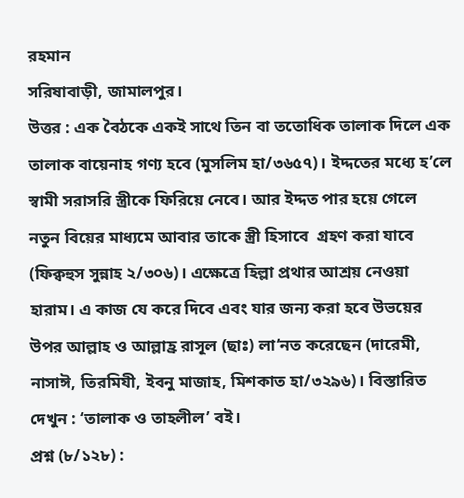রহমান
সরিষাবাড়ী, জামালপুর।
উত্তর : এক বৈঠকে একই সাথে তিন বা ততোধিক তালাক দিলে এক তালাক বায়েনাহ গণ্য হবে (মুসলিম হা/৩৬৫৭)। ইদ্দতের মধ্যে হ’লে স্বামী সরাসরি স্ত্রীকে ফিরিয়ে নেবে। আর ইদ্দত পার হয়ে গেলে নতুন বিয়ের মাধ্যমে আবার তাকে স্ত্রী হিসাবে  গ্রহণ করা যাবে (ফিক্বহুস সুন্নাহ ২/৩০৬)। এক্ষেত্রে হিল্লা প্রথার আশ্রয় নেওয়া হারাম। এ কাজ যে করে দিবে এবং যার জন্য করা হবে উভয়ের উপর আল্লাহ ও আল্লাহ্র রাসূল (ছাঃ) লা‘নত করেছেন (দারেমী, নাসাঈ, তিরমিযী, ইবনু মাজাহ, মিশকাত হা/৩২৯৬)। বিস্তারিত দেখুন : ‘তালাক ও তাহলীল’ বই।
প্রশ্ন (৮/১২৮) :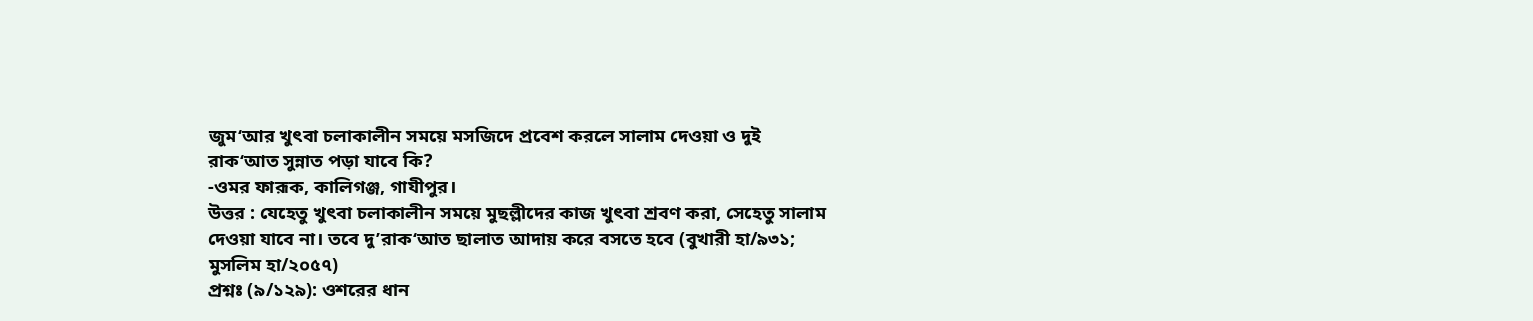জুম‘আর খুৎবা চলাকালীন সময়ে মসজিদে প্রবেশ করলে সালাম দেওয়া ও দুই রাক‘আত সুন্নাত পড়া যাবে কি?
-ওমর ফারূক, কালিগঞ্জ, গাযীপুর।
উত্তর : যেহেতু খুৎবা চলাকালীন সময়ে মুছল্লীদের কাজ খুৎবা শ্রবণ করা, সেহেতু সালাম দেওয়া যাবে না। তবে দু’রাক‘আত ছালাত আদায় করে বসতে হবে (বুখারী হা/৯৩১; মুসলিম হা/২০৫৭)
প্রশ্নঃ (৯/১২৯): ওশরের ধান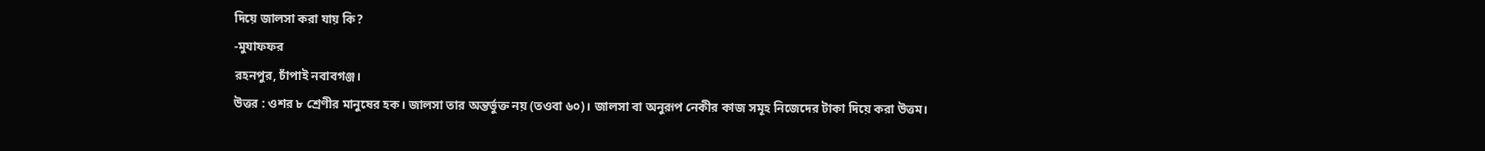দিয়ে জালসা করা যায় কি?
-মুযাফফর
রহনপুর, চাঁপাই নবাবগঞ্জ।
উত্তর : ওশর ৮ শ্রেণীর মানুষের হক। জালসা তার অন্তর্ভুক্ত নয় (তওবা ৬০)। জালসা বা অনুরূপ নেকীর কাজ সমূহ নিজেদের টাকা দিয়ে করা উত্তম।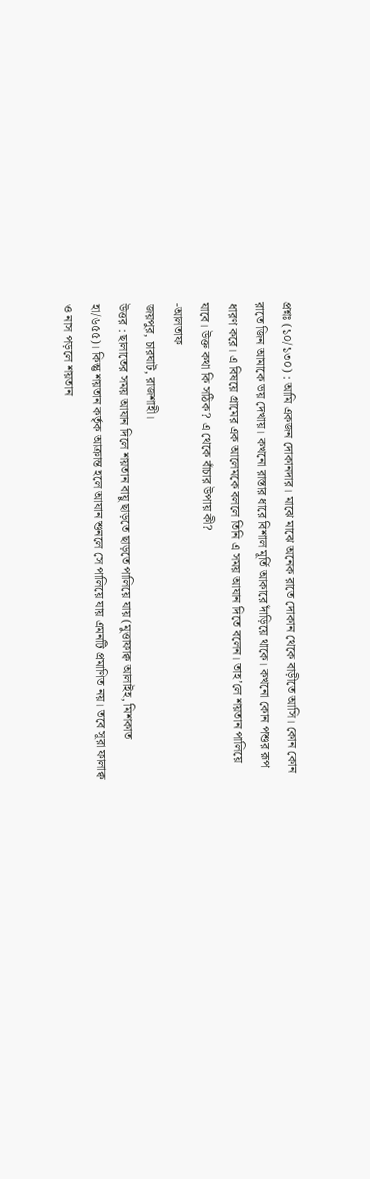প্রশ্নঃ (১০/১৩০) : আমি একজন দোকানদার। মাঝে মাঝে অনেক রাতে দোকান থেকে বাড়ীতে আসি। কোন কোন রাতে জিন আমাকে ভয় দেখায়। কখনো রাস্তার ধারে বিশাল মূর্তি আকারে দাঁড়িয়ে থাকে। কখনো কোন পশুর রূপ ধারণ করে। এ বিষয়ে গ্রামের এক আলেমকে বললে তিনি এ সময় আযান দিতে বলেন। তাহ’লে শয়তান পালিয়ে যাবে। উক্ত কথা কি সঠিক? এ থেকে বাঁচার উপায় কী?
-আলতাফ
জয়পুর, চারঘাট, রাজশাহী।
উত্তর : ছালাতের সময় আযান দিলে শয়তান বায়ু ছাড়তে ছাড়তে পালিয়ে যায় (মুত্তাফাক্ব আলাইহ, মিশকাত হা/৬৫৫)। কিন্তু শয়তান কর্তৃক আক্রান্ত হলে আযান শুনলে সে পালিয়ে যায় এমনটি প্রমাণিত নয়। তবে সূরা ফালাক্ব ও নাস পড়লে শয়তান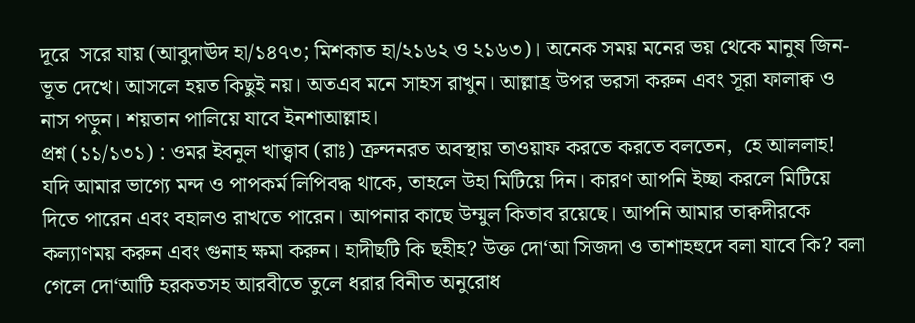দূরে  সরে যায় (আবুদাঊদ হা/১৪৭৩; মিশকাত হা/২১৬২ ও ২১৬৩)। অনেক সময় মনের ভয় থেকে মানুষ জিন-ভূত দেখে। আসলে হয়ত কিছুই নয়। অতএব মনে সাহস রাখুন। আল্লাহ্র উপর ভরসা করুন এবং সূরা ফালাক্ব ও নাস পড়ুন। শয়তান পালিয়ে যাবে ইনশাআল্লাহ।
প্রশ্ন (১১/১৩১) : ওমর ইবনুল খাত্ত্বাব (রাঃ) ক্রন্দনরত অবস্থায় তাওয়াফ করতে করতে বলতেন,  হে আললাহ!  যদি আমার ভাগ্যে মন্দ ও পাপকর্ম লিপিবদ্ধ থাকে, তাহলে উহা মিটিয়ে দিন। কারণ আপনি ইচ্ছা করলে মিটিয়ে দিতে পারেন এবং বহালও রাখতে পারেন। আপনার কাছে উম্মুল কিতাব রয়েছে। আপনি আমার তাক্বদীরকে কল্যাণময় করুন এবং গুনাহ ক্ষমা করুন। হাদীছটি কি ছহীহ? উক্ত দো‘আ সিজদা ও তাশাহহুদে বলা যাবে কি? বলা গেলে দো‘আটি হরকতসহ আরবীতে তুলে ধরার বিনীত অনুরোধ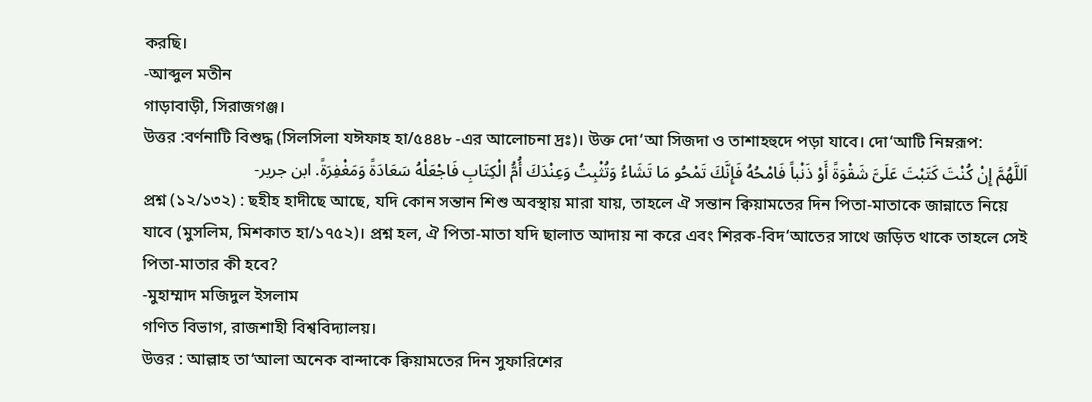করছি।
-আব্দুল মতীন
গাড়াবাড়ী, সিরাজগঞ্জ।
উত্তর :বর্ণনাটি বিশুদ্ধ (সিলসিলা যঈফাহ হা/৫৪৪৮ -এর আলোচনা দ্রঃ)। উক্ত দো‘আ সিজদা ও তাশাহহুদে পড়া যাবে। দো‘আটি নিম্নরূপ:
اَللَّهُمَّ إِنْ كُنْتَ كَتَبْتَ عَلَىَّ شَقْوَةً أَوْ ذَنْباً فَامْحُهُ فَإِنَّكَ تَمْحُو مَا تَشَاءُ وَتُثْبِتُ وَعِنْدَكَ أُمُّ الْكِتَابِ فَاجْعَلْهُ سَعَادَةً وَمَغْفِرَةً. ابن جرير-
প্রশ্ন (১২/১৩২) : ছহীহ হাদীছে আছে, যদি কোন সন্তান শিশু অবস্থায় মারা যায়, তাহলে ঐ সন্তান ক্বিয়ামতের দিন পিতা-মাতাকে জান্নাতে নিয়ে যাবে (মুসলিম, মিশকাত হা/১৭৫২)। প্রশ্ন হল, ঐ পিতা-মাতা যদি ছালাত আদায় না করে এবং শিরক-বিদ‘আতের সাথে জড়িত থাকে তাহলে সেই পিতা-মাতার কী হবে?
-মুহাম্মাদ মজিদুল ইসলাম
গণিত বিভাগ, রাজশাহী বিশ্ববিদ্যালয়।
উত্তর : আল্লাহ তা‘আলা অনেক বান্দাকে ক্বিয়ামতের দিন সুফারিশের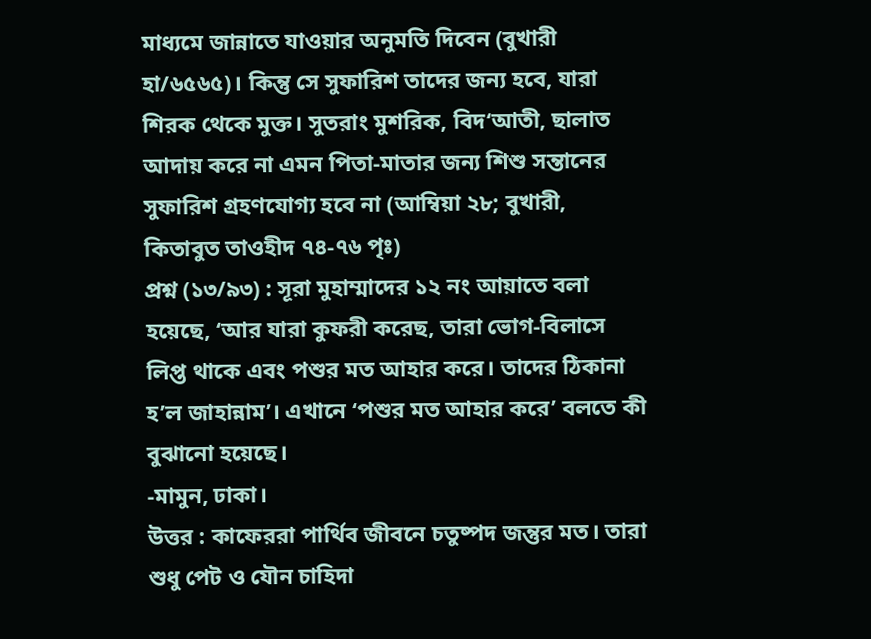মাধ্যমে জান্নাতে যাওয়ার অনুমতি দিবেন (বুখারী হা/৬৫৬৫)। কিন্তু সে সুফারিশ তাদের জন্য হবে, যারা শিরক থেকে মুক্ত। সুতরাং মুশরিক, বিদ‘আতী, ছালাত আদায় করে না এমন পিতা-মাতার জন্য শিশু সন্তানের সুফারিশ গ্রহণযোগ্য হবে না (আম্বিয়া ২৮; বুখারী, কিতাবুত তাওহীদ ৭৪-৭৬ পৃঃ)
প্রশ্ন (১৩/৯৩) : সূরা মুহাম্মাদের ১২ নং আয়াতে বলা হয়েছে, ‘আর যারা কুফরী করেছ, তারা ভোগ-বিলাসে লিপ্ত থাকে এবং পশুর মত আহার করে। তাদের ঠিকানা হ’ল জাহান্নাম’। এখানে ‘পশুর মত আহার করে’ বলতে কী বুঝানো হয়েছে।
-মামুন, ঢাকা।
উত্তর : কাফেররা পার্থিব জীবনে চতুষ্পদ জন্তুর মত। তারা শুধু পেট ও যৌন চাহিদা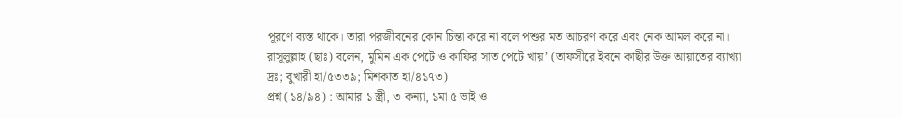পূরণে ব্যস্ত থাকে। তারা পরজীবনের কোন চিন্তা করে না বলে পশুর মত আচরণ করে এবং নেক আমল করে না। রাসূলুল্লাহ (ছাঃ) বলেন, মুমিন এক পেটে ও কাফির সাত পেটে খায়’ (তাফসীরে ইবনে কাছীর উক্ত আয়াতের ব্যাখ্যা দ্রঃ; বুখারী হা/৫৩৩৯; মিশকাত হা/৪১৭৩)
প্রশ্ন (১৪/৯৪) : আমার ১ স্ত্রী, ৩ কন্যা, ১মা ৫ ভাই ও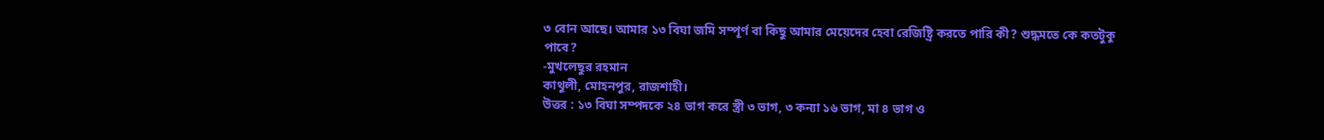৩ বোন আছে। আমার ১৩ বিঘা জমি সম্পূর্ণ বা কিছু আমার মেয়েদের হেবা রেজিষ্ট্রি করতে পারি কী? শুদ্ধমতে কে কতটুকু পাবে?
-মুখলেছুর রহমান
কাথুলী, মোহনপুর, রাজশাহী।
উত্তর : ১৩ বিঘা সম্পদকে ২৪ ভাগ করে স্ত্রী ৩ ভাগ, ৩ কন্যা ১৬ ভাগ, মা ৪ ভাগ ও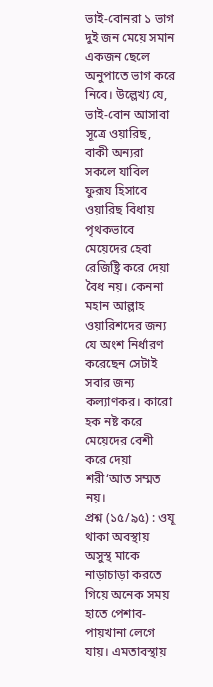ভাই-বোনরা ১ ভাগ দুই জন মেয়ে সমান একজন ছেলে অনুপাতে ভাগ করে নিবে। উল্লেখ্য যে, ভাই-বোন আসাবা সূত্রে ওয়ারিছ, বাকী অন্যরা সকলে যাবিল ফুরূয হিসাবে ওয়ারিছ বিধায় পৃথকভাবে মেয়েদের হেবা রেজিষ্ট্রি করে দেয়া বৈধ নয়। কেননা মহান আল্লাহ ওয়ারিশদের জন্য যে অংশ নির্ধারণ করেছেন সেটাই সবার জন্য কল্যাণকর। কারো হক নষ্ট করে মেয়েদের বেশী করে দেয়া শরী‘আত সম্মত নয়।
প্রশ্ন (১৫/৯৫) : ওযূ থাকা অবস্থায় অসুস্থ মাকে নাড়াচাড়া করতে গিয়ে অনেক সময় হাতে পেশাব-পায়খানা লেগে যায়। এমতাবস্থায়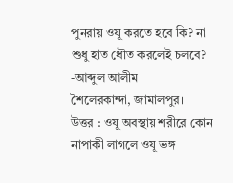পুনরায় ওযূ করতে হবে কি? না শুধু হাত ধৌত করলেই চলবে?
-আব্দুল আলীম
শৈলেরকান্দা, জামালপুর।
উত্তর : ওযূ অবস্থায় শরীরে কোন নাপাকী লাগলে ওযূ ভঙ্গ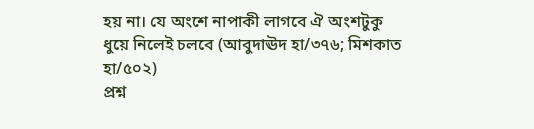হয় না। যে অংশে নাপাকী লাগবে ঐ অংশটুকু ধুয়ে নিলেই চলবে (আবুদাঊদ হা/৩৭৬; মিশকাত হা/৫০২)
প্রশ্ন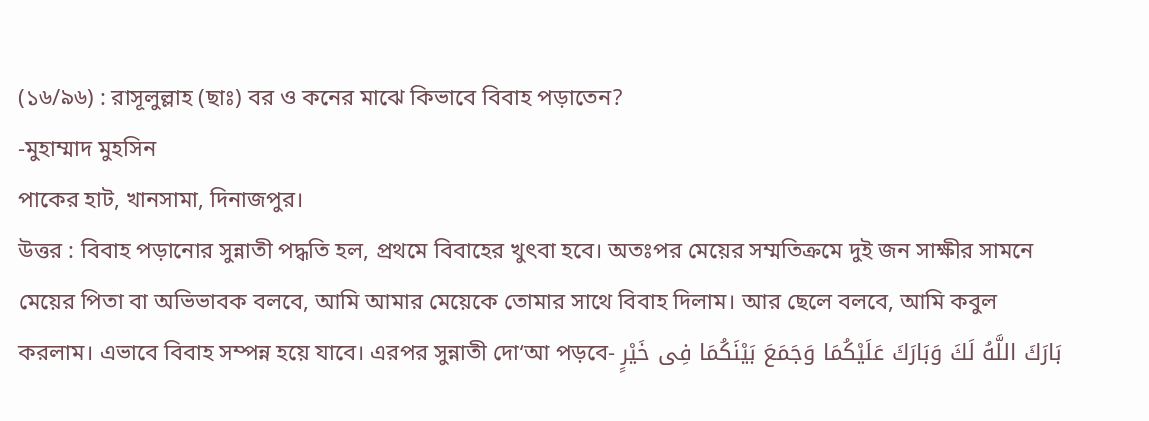(১৬/৯৬) : রাসূলুল্লাহ (ছাঃ) বর ও কনের মাঝে কিভাবে বিবাহ পড়াতেন?
-মুহাম্মাদ মুহসিন
পাকের হাট, খানসামা, দিনাজপুর।
উত্তর : বিবাহ পড়ানোর সুন্নাতী পদ্ধতি হল, প্রথমে বিবাহের খুৎবা হবে। অতঃপর মেয়ের সম্মতিক্রমে দুই জন সাক্ষীর সামনে মেয়ের পিতা বা অভিভাবক বলবে, আমি আমার মেয়েকে তোমার সাথে বিবাহ দিলাম। আর ছেলে বলবে, আমি কবুল করলাম। এভাবে বিবাহ সম্পন্ন হয়ে যাবে। এরপর সুন্নাতী দো‘আ পড়বে- بَارَكَ اللَّهُ لَكَ وَبَارَكَ عَلَيْكُمَا وَجَمَعَ بَيْنَكُمَا فِى خَيْرٍ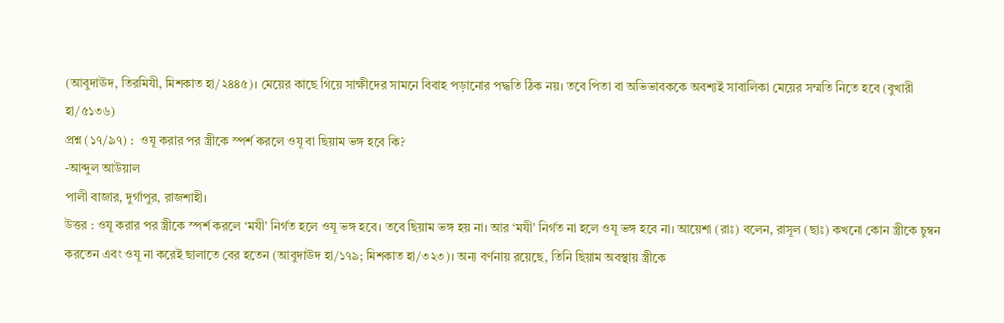(আবুদাঊদ, তিরমিযী, মিশকাত হা/২৪৪৫)। মেয়ের কাছে গিয়ে সাক্ষীদের সামনে বিবাহ পড়ানোর পদ্ধতি ঠিক নয়। তবে পিতা বা অভিভাবককে অবশ্যই সাবালিকা মেয়ের সম্মতি নিতে হবে (বুখারী হা/৫১৩৬)
প্রশ্ন (১৭/৯৭) :  ওযূ করার পর স্ত্রীকে স্পর্শ করলে ওযূ বা ছিয়াম ভঙ্গ হবে কি?
-আব্দুল আউয়াল
পালী বাজার, দুর্গাপুর, রাজশাহী।
উত্তর : ওযূ করার পর স্ত্রীকে স্পর্শ করলে ‘মযী’ নির্গত হলে ওযূ ভঙ্গ হবে। তবে ছিয়াম ভঙ্গ হয় না। আর ‘মযী’ নির্গত না হলে ওযূ ভঙ্গ হবে না। আয়েশা (রাঃ) বলেন, রাসূল (ছাঃ) কখনো কোন স্ত্রীকে চুম্বন করতেন এবং ওযূ না করেই ছালাতে বের হতেন (আবুদাঊদ হা/১৭৯; মিশকাত হা/৩২৩)। অন্য বর্ণনায় রয়েছে, তিনি ছিয়াম অবস্থায় স্ত্রীকে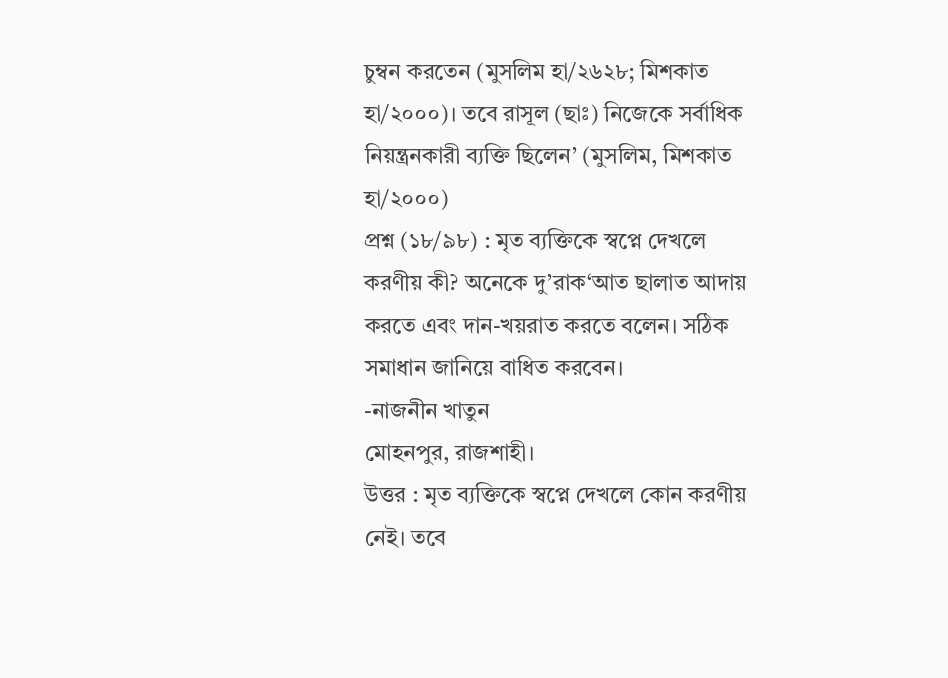চুম্বন করতেন (মুসলিম হা/২৬২৮; মিশকাত হা/২০০০)। তবে রাসূল (ছাঃ) নিজেকে সর্বাধিক নিয়ন্ত্রনকারী ব্যক্তি ছিলেন’ (মুসলিম, মিশকাত হা/২০০০)
প্রশ্ন (১৮/৯৮) : মৃত ব্যক্তিকে স্বপ্নে দেখলে করণীয় কী? অনেকে দু’রাক‘আত ছালাত আদায় করতে এবং দান-খয়রাত করতে বলেন। সঠিক সমাধান জানিয়ে বাধিত করবেন।
-নাজনীন খাতুন
মোহনপুর, রাজশাহী।
উত্তর : মৃত ব্যক্তিকে স্বপ্নে দেখলে কোন করণীয় নেই। তবে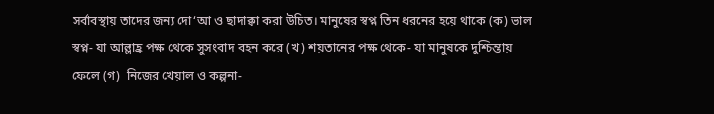সর্বাবস্থায় তাদের জন্য দো‘আ ও ছাদাক্বা করা উচিত। মানুষের স্বপ্ন তিন ধরনের হয়ে থাকে (ক) ভাল স্বপ্ন- যা আল্লাহ্র পক্ষ থেকে সুসংবাদ বহন করে (খ) শয়তানের পক্ষ থেকে- যা মানুষকে দুশ্চিন্তায় ফেলে (গ)  নিজের খেয়াল ও কল্পনা-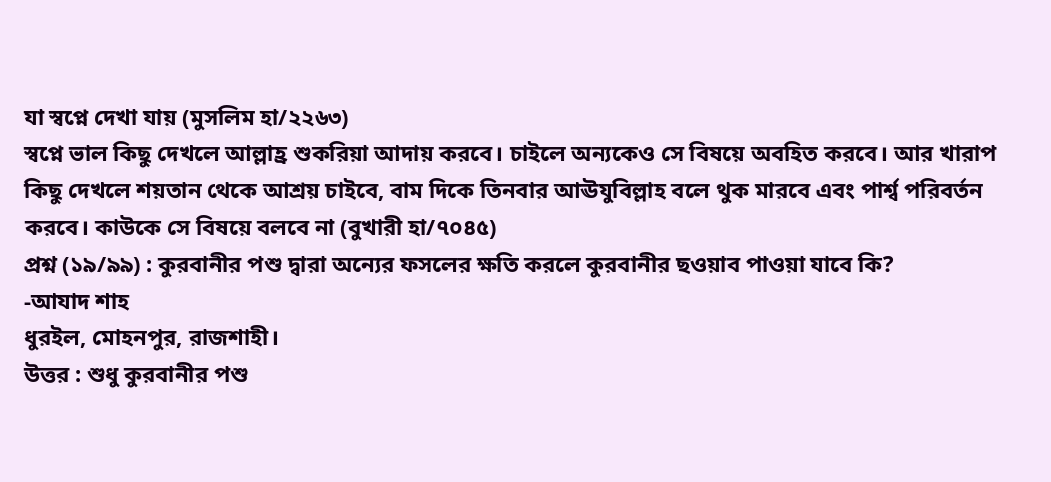যা স্বপ্নে দেখা যায় (মুসলিম হা/২২৬৩)
স্বপ্নে ভাল কিছু দেখলে আল্লাহ্র শুকরিয়া আদায় করবে। চাইলে অন্যকেও সে বিষয়ে অবহিত করবে। আর খারাপ কিছু দেখলে শয়তান থেকে আশ্রয় চাইবে, বাম দিকে তিনবার আঊযুবিল্লাহ বলে থুক মারবে এবং পার্শ্ব পরিবর্তন করবে। কাউকে সে বিষয়ে বলবে না (বুখারী হা/৭০৪৫)
প্রশ্ন (১৯/৯৯) : কুরবানীর পশু দ্বারা অন্যের ফসলের ক্ষতি করলে কুরবানীর ছওয়াব পাওয়া যাবে কি?
-আযাদ শাহ
ধুরইল, মোহনপুর, রাজশাহী।
উত্তর : শুধু কুরবানীর পশু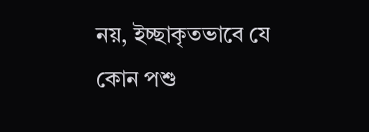নয়, ইচ্ছাকৃতভাবে যে কোন পশু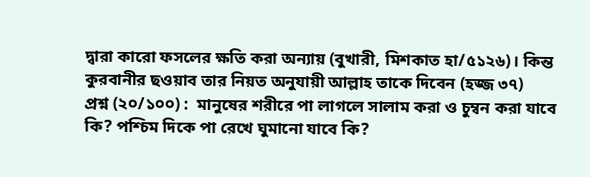দ্বারা কারো ফসলের ক্ষতি করা অন্যায় (বুখারী, মিশকাত হা/৫১২৬)। কিন্ত কুরবানীর ছওয়াব তার নিয়ত অনুযায়ী আল্লাহ তাকে দিবেন (হজ্জ ৩৭)
প্রশ্ন (২০/১০০) :  মানুষের শরীরে পা লাগলে সালাম করা ও চুম্বন করা যাবে কি? পশ্চিম দিকে পা রেখে ঘুমানো যাবে কি?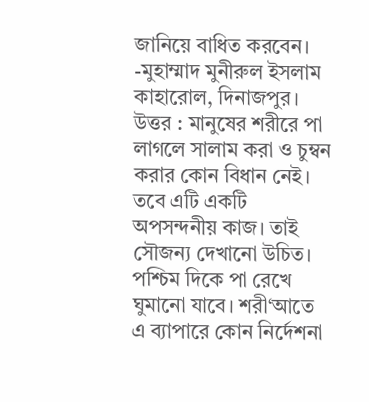জানিয়ে বাধিত করবেন।
-মুহাম্মাদ মুনীরুল ইসলাম
কাহারোল, দিনাজপুর।
উত্তর : মানুষের শরীরে পা লাগলে সালাম করা ও চুম্বন করার কোন বিধান নেই। তবে এটি একটি অপসন্দনীয় কাজ। তাই সৌজন্য দেখানো উচিত। পশ্চিম দিকে পা রেখে ঘুমানো যাবে। শরী‘আতে এ ব্যাপারে কোন নির্দেশনা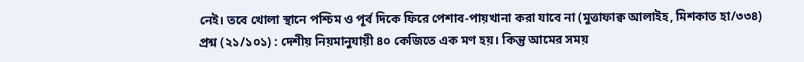নেই। তবে খোলা স্থানে পশ্চিম ও পূর্ব দিকে ফিরে পেশাব-পায়খানা করা যাবে না (মুত্তাফাক্ব আলাইহ, মিশকাত হা/৩৩৪)
প্রশ্ন (২১/১০১) : দেশীয় নিয়মানুযায়ী ৪০ কেজিতে এক মণ হয়। কিন্তু আমের সময়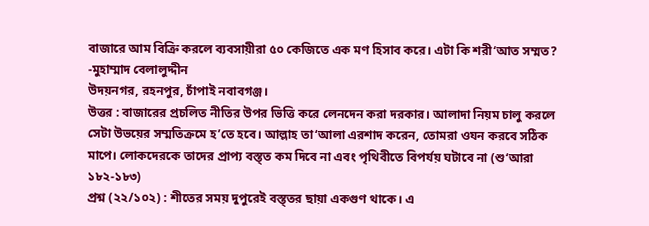বাজারে আম বিক্রি করলে ব্যবসায়ীরা ৫০ কেজিতে এক মণ হিসাব করে। এটা কি শরী‘আত সম্মত?
-মুহাম্মাদ বেলালুদ্দীন
উদয়নগর, রহনপুর, চাঁপাই নবাবগঞ্জ।
উত্তর : বাজারের প্রচলিত নীতির উপর ভিত্তি করে লেনদেন করা দরকার। আলাদা নিয়ম চালু করলে সেটা উভয়ের সম্মতিক্রমে হ’তে হবে। আল্লাহ তা‘আলা এরশাদ করেন, তোমরা ওযন করবে সঠিক মাপে। লোকদেরকে তাদের প্রাপ্য বস্ত্ত কম দিবে না এবং পৃথিবীতে বিপর্যয় ঘটাবে না (শু‘আরা ১৮২-১৮৩)
প্রশ্ন (২২/১০২) : শীতের সময় দুপুরেই বস্ত্তর ছায়া একগুণ থাকে। এ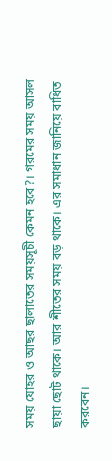সময় যোহর ও আছর ছালাতের সময়সূচী কেমন হবে?। গরমের সময় আসল ছায়া ছোট থাকে। আর শীতের সময় বড় থাকে। এর সমাধান জানিয়ে বাধিত করবেন।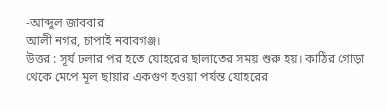-আব্দুল জাববার
আলী নগর, চাপাই নবাবগঞ্জ।
উত্তর : সূর্য ঢলার পর হতে যোহরের ছালাতের সময় শুরু হয়। কাঠির গোড়া থেকে মেপে মূল ছায়ার একগুণ হওয়া পর্যন্ত যোহরের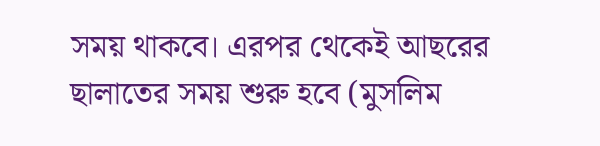সময় থাকবে। এরপর থেকেই আছরের ছালাতের সময় শুরু হবে (মুসলিম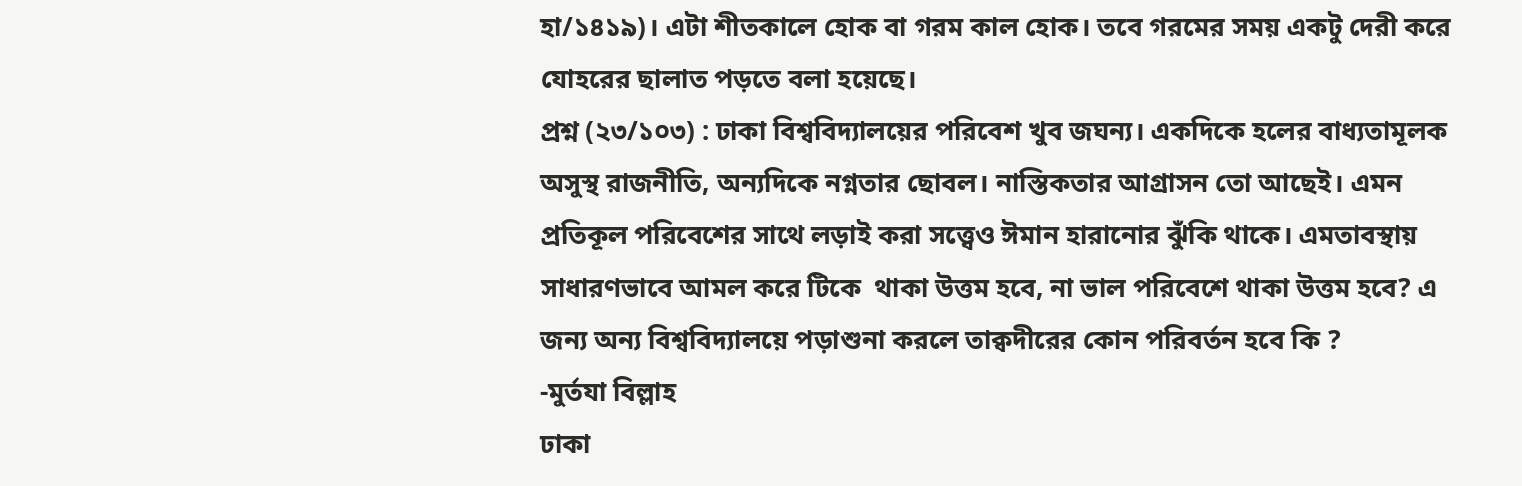হা/১৪১৯)। এটা শীতকালে হোক বা গরম কাল হোক। তবে গরমের সময় একটু দেরী করে যোহরের ছালাত পড়তে বলা হয়েছে।
প্রশ্ন (২৩/১০৩) : ঢাকা বিশ্ববিদ্যালয়ের পরিবেশ খুব জঘন্য। একদিকে হলের বাধ্যতামূলক অসুস্থ রাজনীতি, অন্যদিকে নগ্নতার ছোবল। নাস্তিকতার আগ্রাসন তো আছেই। এমন প্রতিকূল পরিবেশের সাথে লড়াই করা সত্ত্বেও ঈমান হারানোর ঝুঁকি থাকে। এমতাবস্থায় সাধারণভাবে আমল করে টিকে  থাকা উত্তম হবে, না ভাল পরিবেশে থাকা উত্তম হবে? এ জন্য অন্য বিশ্ববিদ্যালয়ে পড়াশুনা করলে তাক্বদীরের কোন পরিবর্তন হবে কি ?
-মুর্তযা বিল্লাহ
ঢাকা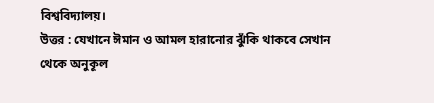বিশ্ববিদ্যালয়।
উত্তর : যেখানে ঈমান ও আমল হারানোর ঝুঁকি থাকবে সেখান থেকে অনুকূল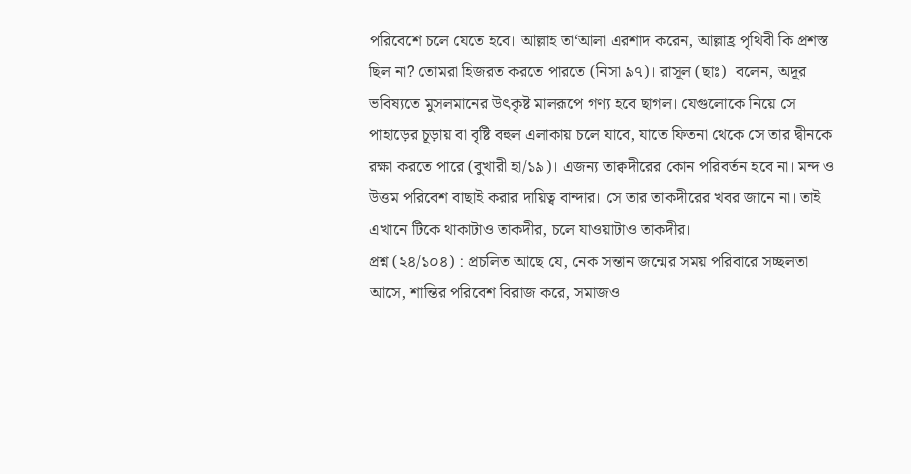পরিবেশে চলে যেতে হবে। আল্লাহ তা‘আলা এরশাদ করেন, আল্লাহ্র পৃথিবী কি প্রশস্ত ছিল না? তোমরা হিজরত করতে পারতে (নিসা ৯৭)। রাসূল (ছাঃ)  বলেন, অদূর ভবিষ্যতে মুসলমানের উৎকৃষ্ট মালরূপে গণ্য হবে ছাগল। যেগুলোকে নিয়ে সে পাহাড়ের চূড়ায় বা বৃষ্টি বহুল এলাকায় চলে যাবে, যাতে ফিতনা থেকে সে তার দ্বীনকে রক্ষা করতে পারে (বুখারী হা/১৯)। এজন্য তাক্বদীরের কোন পরিবর্তন হবে না। মন্দ ও উত্তম পরিবেশ বাছাই করার দায়িত্ব বান্দার। সে তার তাকদীরের খবর জানে না। তাই এখানে টিকে থাকাটাও তাকদীর, চলে যাওয়াটাও তাকদীর।
প্রশ্ন (২৪/১০৪) : প্রচলিত আছে যে, নেক সন্তান জন্মের সময় পরিবারে সচ্ছলতা আসে, শান্তির পরিবেশ বিরাজ করে, সমাজও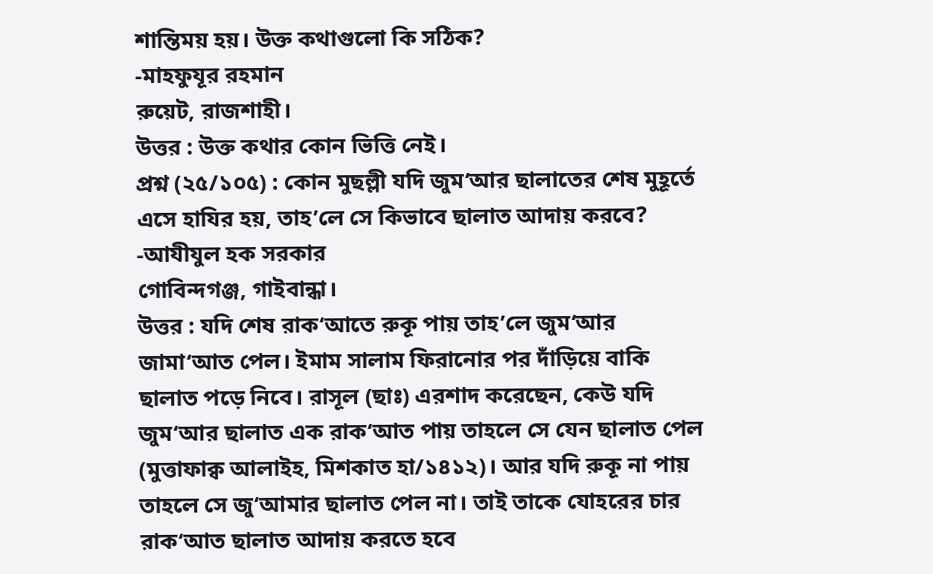শান্তিময় হয়। উক্ত কথাগুলো কি সঠিক?
-মাহফুযূর রহমান
রুয়েট, রাজশাহী।
উত্তর : উক্ত কথার কোন ভিত্তি নেই।
প্রশ্ন (২৫/১০৫) : কোন মুছল্লী যদি জুম‘আর ছালাতের শেষ মুহূর্তে এসে হাযির হয়, তাহ’লে সে কিভাবে ছালাত আদায় করবে?
-আযীযুল হক সরকার
গোবিন্দগঞ্জ, গাইবান্ধা।
উত্তর : যদি শেষ রাক‘আতে রুকূ পায় তাহ’লে জুম‘আর জামা‘আত পেল। ইমাম সালাম ফিরানোর পর দাঁড়িয়ে বাকি ছালাত পড়ে নিবে। রাসূল (ছাঃ) এরশাদ করেছেন, কেউ যদি জুম‘আর ছালাত এক রাক‘আত পায় তাহলে সে যেন ছালাত পেল (মুত্তাফাক্ব আলাইহ, মিশকাত হা/১৪১২)। আর যদি রুকূ না পায় তাহলে সে জু‘আমার ছালাত পেল না। তাই তাকে যোহরের চার রাক‘আত ছালাত আদায় করতে হবে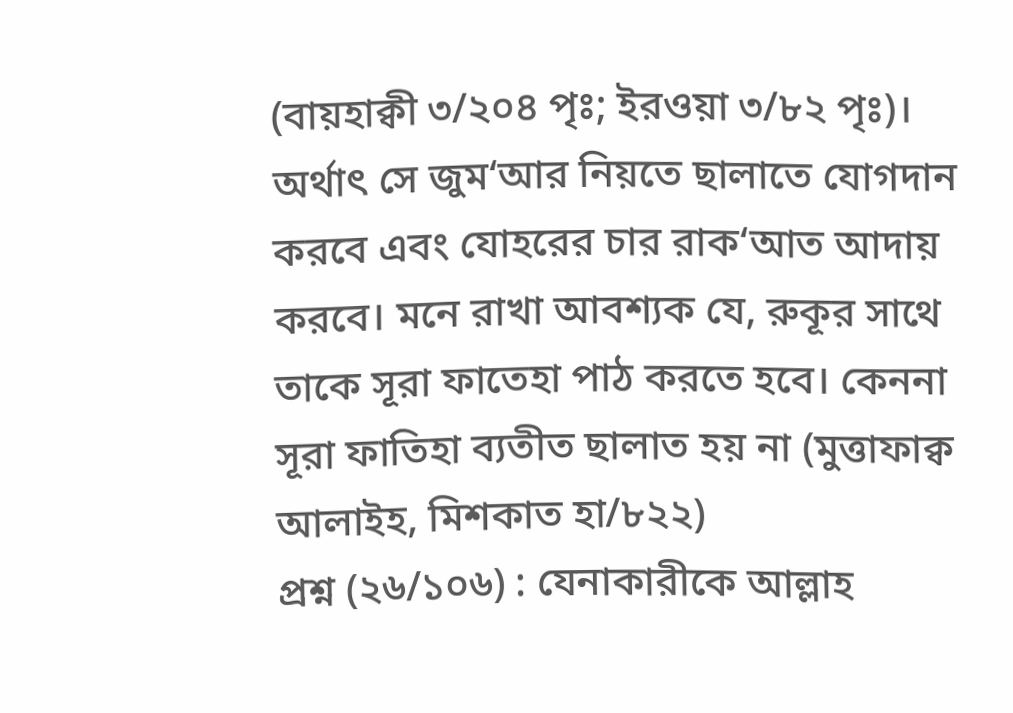(বায়হাক্বী ৩/২০৪ পৃঃ; ইরওয়া ৩/৮২ পৃঃ)। অর্থাৎ সে জুম‘আর নিয়তে ছালাতে যোগদান করবে এবং যোহরের চার রাক‘আত আদায় করবে। মনে রাখা আবশ্যক যে, রুকূর সাথে তাকে সূরা ফাতেহা পাঠ করতে হবে। কেননা সূরা ফাতিহা ব্যতীত ছালাত হয় না (মুত্তাফাক্ব আলাইহ, মিশকাত হা/৮২২)
প্রশ্ন (২৬/১০৬) : যেনাকারীকে আল্লাহ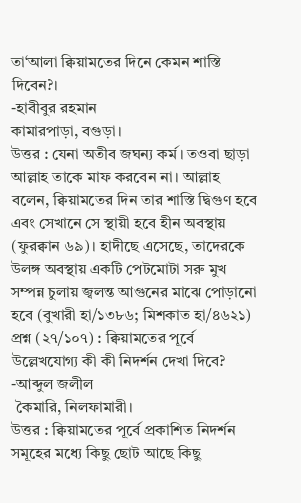তা‘আলা ক্বিয়ামতের দিনে কেমন শাস্তি দিবেন?।
-হাবীবুর রহমান
কামারপাড়া, বগুড়া।
উত্তর : যেনা অতীব জঘন্য কর্ম। তওবা ছাড়া আল্লাহ তাকে মাফ করবেন না। আল্লাহ বলেন, ক্বিয়ামতের দিন তার শাস্তি দ্বিগুণ হবে এবং সেখানে সে স্থায়ী হবে হীন অবস্থায় (ফুরক্বান ৬৯)। হাদীছে এসেছে, তাদেরকে উলঙ্গ অবস্থায় একটি পেটমোটা সরু মুখ সম্পন্ন চুলায় জ্বলন্ত আগুনের মাঝে পোড়ানো হবে (বুখারী হা/১৩৮৬; মিশকাত হা/৪৬২১)
প্রশ্ন (২৭/১০৭) : ক্বিয়ামতের পূর্বে উল্লেখযোগ্য কী কী নিদর্শন দেখা দিবে?
-আব্দুল জলীল
 কৈমারি, নিলফামারী।
উত্তর : ক্বিয়ামতের পূর্বে প্রকাশিত নিদর্শন সমূহের মধ্যে কিছু ছোট আছে কিছু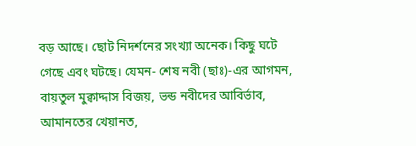বড় আছে। ছোট নিদর্শনের সংখ্যা অনেক। কিছু ঘটে গেছে এবং ঘটছে। যেমন- শেষ নবী (ছাঃ)-এর আগমন, বায়তুল মুক্বাদ্দাস বিজয়, ভন্ড নবীদের আবির্ভাব, আমানতের খেয়ানত,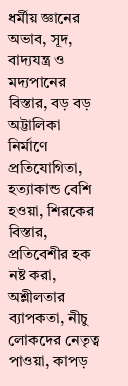ধর্মীয় জ্ঞানের অভাব, সূদ, বাদ্যযন্ত্র ও মদ্যপানের বিস্তার, বড় বড় অট্টালিকা নির্মাণে প্রতিযোগিতা, হত্যাকান্ড বেশি হওয়া, শিরকের বিস্তার, প্রতিবেশীর হক নষ্ট করা, অশ্লীলতার ব্যাপকতা, নীচু লোকদের নেতৃত্ব পাওয়া, কাপড়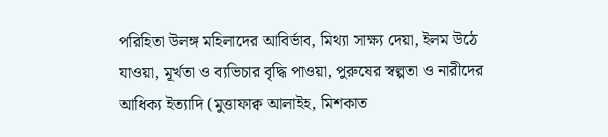পরিহিতা উলঙ্গ মহিলাদের আবির্ভাব, মিথ্যা সাক্ষ্য দেয়া, ইলম উঠে যাওয়া, মূর্খতা ও ব্যভিচার বৃদ্ধি পাওয়া, পুরুষের স্বল্পতা ও নারীদের আধিক্য ইত্যাদি (মুত্তাফাক্ব আলাইহ, মিশকাত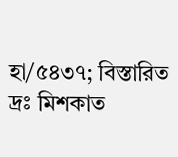হা/৫৪৩৭; বিস্তারিত দ্রঃ মিশকাত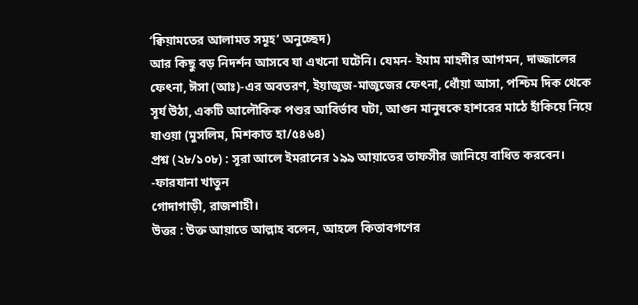‘ক্বিয়ামতের আলামত সমূহ’ অনুচ্ছেদ)
আর কিছু বড় নিদর্শন আসবে যা এখনো ঘটেনি। যেমন- ইমাম মাহদীর আগমন, দাজ্জালের ফেৎনা, ঈসা (আঃ)-এর অবতরণ, ইয়াজূজ-মাজূজের ফেৎনা, ধোঁয়া আসা, পশ্চিম দিক থেকে সূর্য উঠা, একটি আলৌকিক পশুর আবির্ভাব ঘটা, আগুন মানুষকে হাশরের মাঠে হাঁকিয়ে নিয়ে যাওয়া (মুসলিম, মিশকাত হা/৫৪৬৪)
প্রশ্ন (২৮/১০৮) : সূরা আলে ইমরানের ১৯৯ আয়াতের তাফসীর জানিয়ে বাধিত করবেন।
-ফারযানা খাতুন
গোদাগাড়ী, রাজশাহী।
উত্তর : উক্ত আয়াতে আল্লাহ বলেন, আহলে কিতাবগণের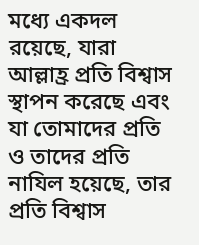মধ্যে একদল রয়েছে, যারা আল্লাহ্র প্রতি বিশ্বাস স্থাপন করেছে এবং যা তোমাদের প্রতি ও তাদের প্রতি নাযিল হয়েছে, তার প্রতি বিশ্বাস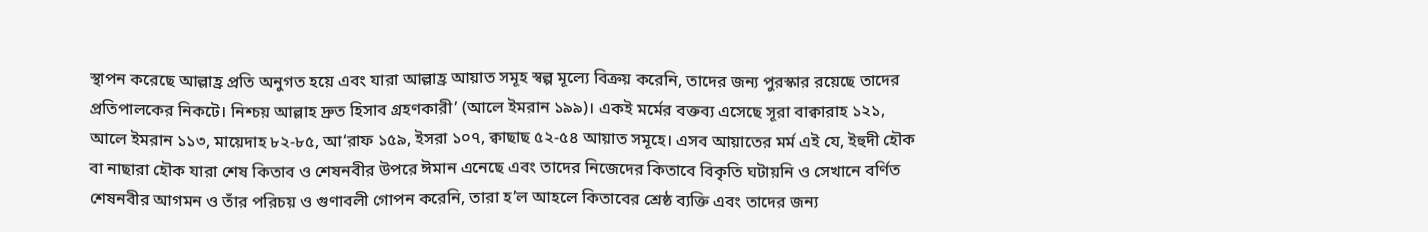স্থাপন করেছে আল্লাহ্র প্রতি অনুগত হয়ে এবং যারা আল্লাহ্র আয়াত সমূহ স্বল্প মূল্যে বিক্রয় করেনি, তাদের জন্য পুরস্কার রয়েছে তাদের প্রতিপালকের নিকটে। নিশ্চয় আল্লাহ দ্রুত হিসাব গ্রহণকারী’ (আলে ইমরান ১৯৯)। একই মর্মের বক্তব্য এসেছে সূরা বাক্বারাহ ১২১, আলে ইমরান ১১৩, মায়েদাহ ৮২-৮৫, আ‘রাফ ১৫৯, ইসরা ১০৭, ক্বাছাছ ৫২-৫৪ আয়াত সমূহে। এসব আয়াতের মর্ম এই যে, ইহুদী হৌক বা নাছারা হৌক যারা শেষ কিতাব ও শেষনবীর উপরে ঈমান এনেছে এবং তাদের নিজেদের কিতাবে বিকৃতি ঘটায়নি ও সেখানে বর্ণিত শেষনবীর আগমন ও তাঁর পরিচয় ও গুণাবলী গোপন করেনি, তারা হ’ল আহলে কিতাবের শ্রেষ্ঠ ব্যক্তি এবং তাদের জন্য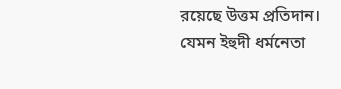রয়েছে উত্তম প্রতিদান। যেমন ইহুদী ধর্মনেতা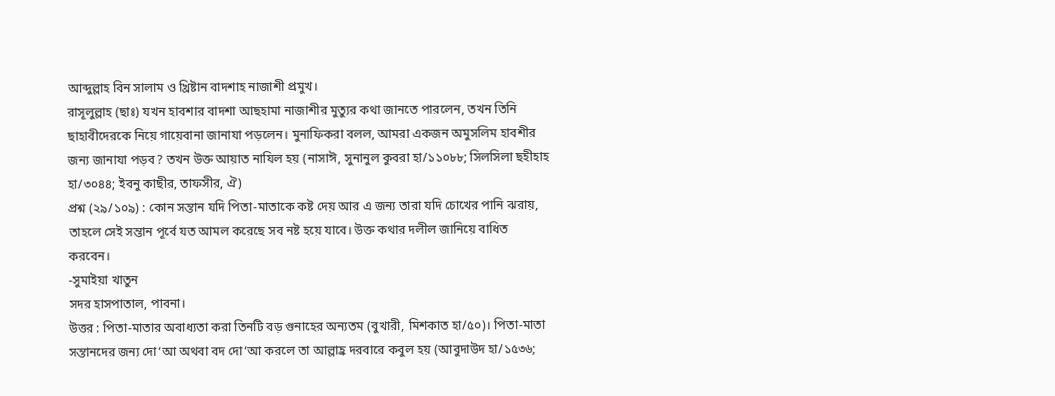আব্দুল্লাহ বিন সালাম ও খ্রিষ্টান বাদশাহ নাজাশী প্রমুখ।
রাসূলুল্লাহ (ছাঃ) যখন হাবশার বাদশা আছহামা নাজাশীর মুত্যুর কথা জানতে পারলেন, তখন তিনি ছাহাবীদেরকে নিয়ে গায়েবানা জানাযা পড়লেন। মুনাফিকরা বলল, আমরা একজন অমুসলিম হাবশীর জন্য জানাযা পড়ব? তখন উক্ত আয়াত নাযিল হয় (নাসাঈ, সুনানুল কুবরা হা/১১০৮৮; সিলসিলা ছহীহাহ হা/৩০৪৪; ইবনু কাছীর, তাফসীর, ঐ)
প্রশ্ন (২৯/১০৯) : কোন সন্তান যদি পিতা-মাতাকে কষ্ট দেয় আর এ জন্য তারা যদি চোখের পানি ঝরায়, তাহলে সেই সন্তান পূর্বে যত আমল করেছে সব নষ্ট হয়ে যাবে। উক্ত কথার দলীল জানিয়ে বাধিত করবেন।
-সুমাইয়া খাতুন
সদর হাসপাতাল, পাবনা।
উত্তর : পিতা-মাতার অবাধ্যতা করা তিনটি বড় গুনাহের অন্যতম (বুখারী, মিশকাত হা/৫০)। পিতা-মাতা সন্তানদের জন্য দো‘আ অথবা বদ দো‘আ করলে তা আল্লাহ্র দরবারে কবুল হয় (আবুদাউদ হা/১৫৩৬;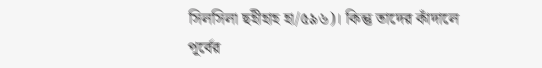সিলসিলা ছহীহাহ হা/৫৯৬)। কিন্তু তাদের কাঁদালে পূর্বের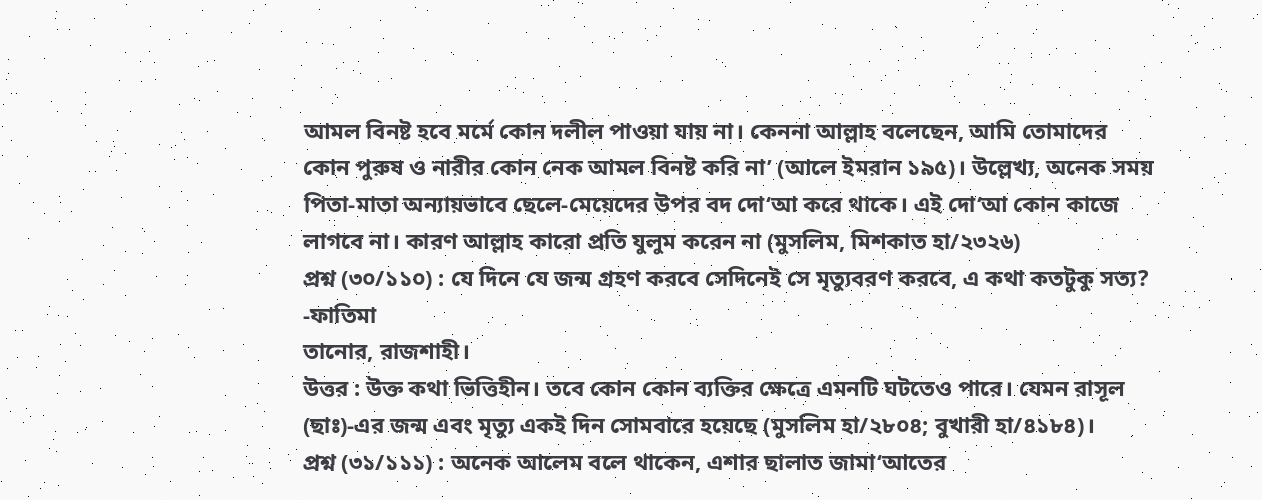আমল বিনষ্ট হবে মর্মে কোন দলীল পাওয়া যায় না। কেননা আল্লাহ বলেছেন, আমি তোমাদের কোন পুরুষ ও নারীর কোন নেক আমল বিনষ্ট করি না’ (আলে ইমরান ১৯৫)। উল্লেখ্য, অনেক সময় পিতা-মাতা অন্যায়ভাবে ছেলে-মেয়েদের উপর বদ দো‘আ করে থাকে। এই দো‘আ কোন কাজে লাগবে না। কারণ আল্লাহ কারো প্রতি যুলুম করেন না (মুসলিম, মিশকাত হা/২৩২৬)
প্রশ্ন (৩০/১১০) : যে দিনে যে জন্ম গ্রহণ করবে সেদিনেই সে মৃত্যুবরণ করবে, এ কথা কতটুকু সত্য?
-ফাতিমা
তানোর, রাজশাহী।
উত্তর : উক্ত কথা ভিত্তিহীন। তবে কোন কোন ব্যক্তির ক্ষেত্রে এমনটি ঘটতেও পারে। যেমন রাসূল (ছাঃ)-এর জন্ম এবং মৃত্যু একই দিন সোমবারে হয়েছে (মুসলিম হা/২৮০৪; বুখারী হা/৪১৮৪)।
প্রশ্ন (৩১/১১১) : অনেক আলেম বলে থাকেন, এশার ছালাত জামা‘আতের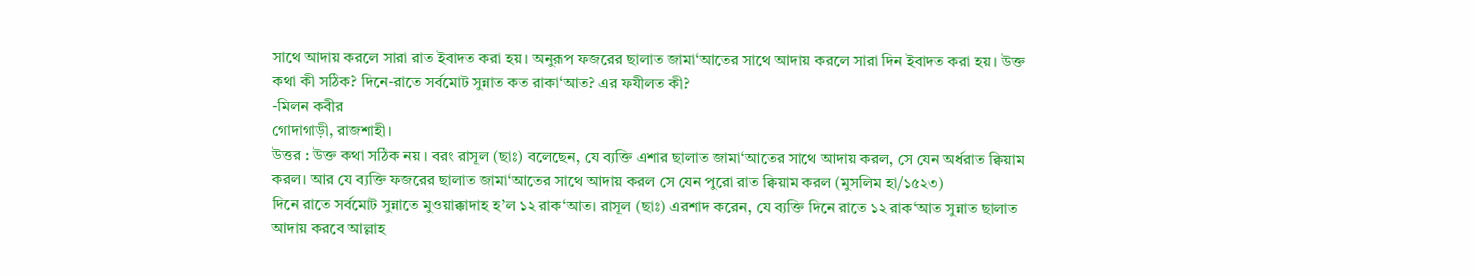সাথে আদায় করলে সারা রাত ইবাদত করা হয়। অনুরূপ ফজরের ছালাত জামা‘আতের সাথে আদায় করলে সারা দিন ইবাদত করা হয়। উক্ত কথা কী সঠিক? দিনে-রাতে সর্বমোট সুন্নাত কত রাকা‘আত? এর ফযীলত কী?
-মিলন কবীর
গোদাগাড়ী, রাজশাহী।
উত্তর : উক্ত কথা সঠিক নয় । বরং রাসূল (ছাঃ) বলেছেন, যে ব্যক্তি এশার ছালাত জামা‘আতের সাথে আদায় করল, সে যেন অর্ধরাত ক্বিয়াম করল। আর যে ব্যক্তি ফজরের ছালাত জামা‘আতের সাথে আদায় করল সে যেন পুরো রাত ক্বিয়াম করল (মুসলিম হা/১৫২৩)
দিনে রাতে সর্বমোট সুন্নাতে মুওয়াক্কাদাহ হ’ল ১২ রাক‘আত। রাসূল (ছাঃ) এরশাদ করেন, যে ব্যক্তি দিনে রাতে ১২ রাক‘আত সুন্নাত ছালাত আদায় করবে আল্লাহ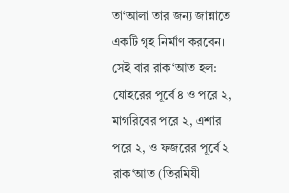তা‘আলা তার জন্য জান্নাতে একটি গৃহ নির্মাণ করবেন। সেই বার রাক‘আত হল: যোহরের পূর্বে ৪ ও পরে ২, মাগরিবের পরে ২, এশার পরে ২, ও ফজরের পূর্বে ২ রাক‘আত (তিরমিযী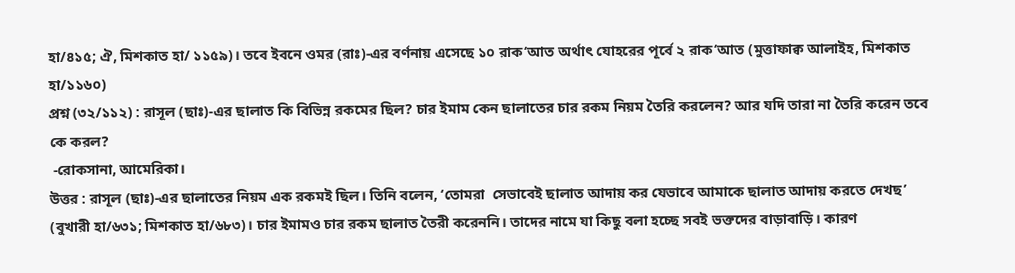হা/৪১৫; ঐ, মিশকাত হা/ ১১৫৯)। তবে ইবনে ওমর (রাঃ)-এর বর্ণনায় এসেছে ১০ রাক‘আত অর্থাৎ যোহরের পূর্বে ২ রাক‘আত (মুত্তাফাক্ব আলাইহ, মিশকাত হা/১১৬০)
প্রশ্ন (৩২/১১২) : রাসূল (ছাঃ)-এর ছালাত কি বিভিন্ন রকমের ছিল? চার ইমাম কেন ছালাতের চার রকম নিয়ম তৈরি করলেন? আর যদি তারা না তৈরি করেন তবে কে করল?
 -রোকসানা, আমেরিকা।
উত্তর : রাসূল (ছাঃ)-এর ছালাতের নিয়ম এক রকমই ছিল। তিনি বলেন, ‘তোমরা  সেভাবেই ছালাত আদায় কর যেভাবে আমাকে ছালাত আদায় করতে দেখছ’ (বুখারী হা/৬৩১; মিশকাত হা/৬৮৩)। চার ইমামও চার রকম ছালাত তৈরী করেননি। তাদের নামে যা কিছু বলা হচ্ছে সবই ভক্তদের বাড়াবাড়ি। কারণ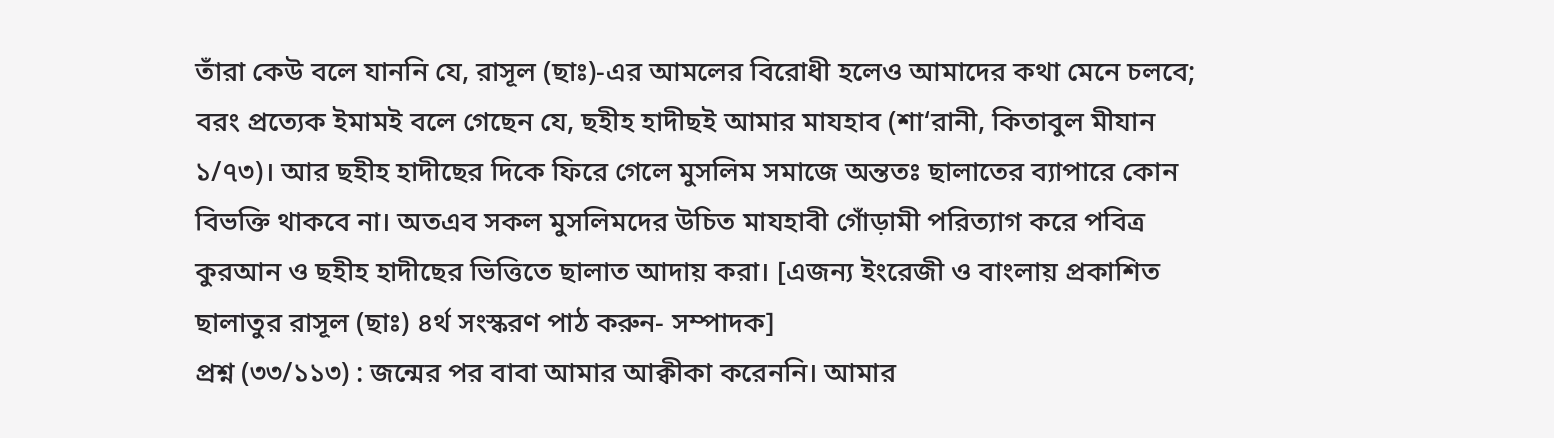তাঁরা কেউ বলে যাননি যে, রাসূল (ছাঃ)-এর আমলের বিরোধী হলেও আমাদের কথা মেনে চলবে; বরং প্রত্যেক ইমামই বলে গেছেন যে, ছহীহ হাদীছই আমার মাযহাব (শা‘রানী, কিতাবুল মীযান ১/৭৩)। আর ছহীহ হাদীছের দিকে ফিরে গেলে মুসলিম সমাজে অন্ততঃ ছালাতের ব্যাপারে কোন বিভক্তি থাকবে না। অতএব সকল মুসলিমদের উচিত মাযহাবী গোঁড়ামী পরিত্যাগ করে পবিত্র কুরআন ও ছহীহ হাদীছের ভিত্তিতে ছালাত আদায় করা। [এজন্য ইংরেজী ও বাংলায় প্রকাশিত ছালাতুর রাসূল (ছাঃ) ৪র্থ সংস্করণ পাঠ করুন- সম্পাদক]
প্রশ্ন (৩৩/১১৩) : জন্মের পর বাবা আমার আক্বীকা করেননি। আমার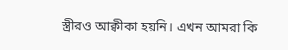স্ত্রীরও আক্বীকা হয়নি। এখন আমরা কি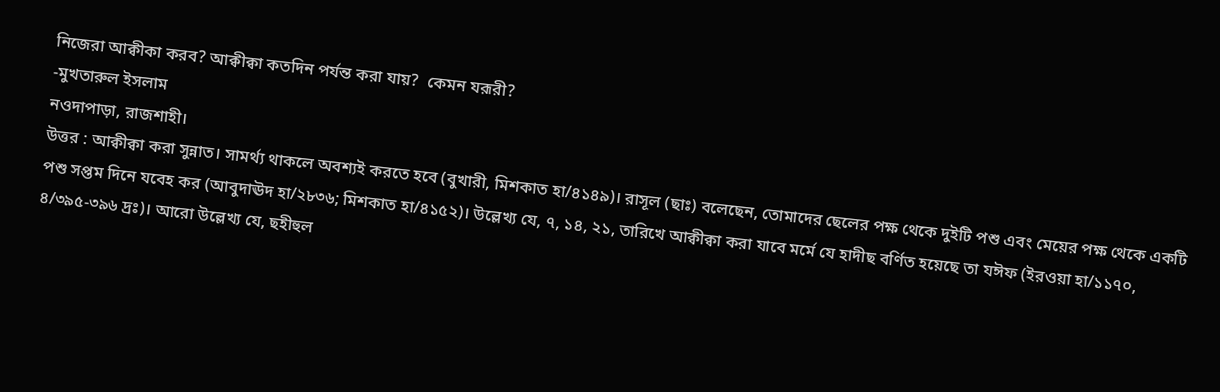নিজেরা আক্বীকা করব? আক্বীক্বা কতদিন পর্যন্ত করা যায়?  কেমন যরূরী?
-মুখতারুল ইসলাম
নওদাপাড়া, রাজশাহী।
উত্তর : আক্বীক্বা করা সুন্নাত। সামর্থ্য থাকলে অবশ্যই করতে হবে (বুখারী, মিশকাত হা/৪১৪৯)। রাসূল (ছাঃ) বলেছেন, তোমাদের ছেলের পক্ষ থেকে দুইটি পশু এবং মেয়ের পক্ষ থেকে একটি পশু সপ্তম দিনে যবেহ কর (আবুদাঊদ হা/২৮৩৬; মিশকাত হা/৪১৫২)। উল্লেখ্য যে, ৭, ১৪, ২১, তারিখে আক্বীক্বা করা যাবে মর্মে যে হাদীছ বর্ণিত হয়েছে তা যঈফ (ইরওয়া হা/১১৭০, ৪/৩৯৫-৩৯৬ দ্রঃ)। আরো উল্লেখ্য যে, ছহীহুল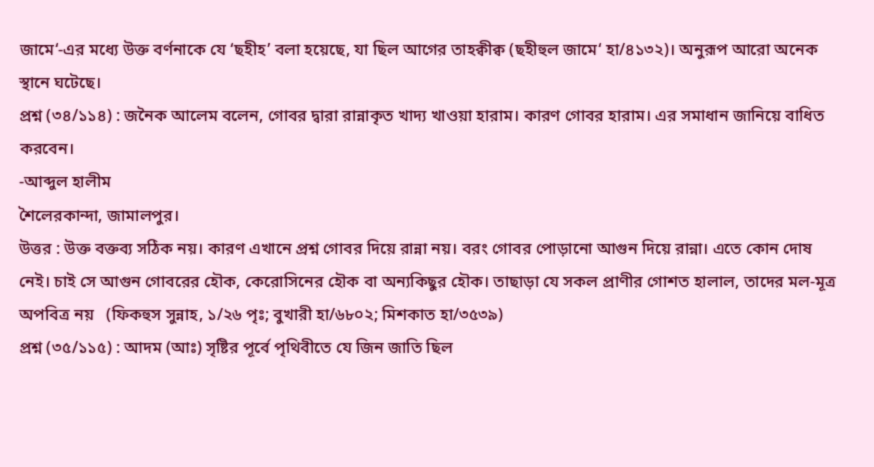জামে‘-এর মধ্যে উক্ত বর্ণনাকে যে ‘ছহীহ’ বলা হয়েছে, যা ছিল আগের তাহক্বীক্ব (ছহীহুল জামে‘ হা/৪১৩২)। অনুরূপ আরো অনেক স্থানে ঘটেছে।
প্রশ্ন (৩৪/১১৪) : জনৈক আলেম বলেন, গোবর দ্বারা রান্নাকৃত খাদ্য খাওয়া হারাম। কারণ গোবর হারাম। এর সমাধান জানিয়ে বাধিত করবেন।
-আব্দুল হালীম
শৈলেরকান্দা, জামালপুর।
উত্তর : উক্ত বক্তব্য সঠিক নয়। কারণ এখানে প্রশ্ন গোবর দিয়ে রান্না নয়। বরং গোবর পোড়ানো আগুন দিয়ে রান্না। এতে কোন দোষ নেই। চাই সে আগুন গোবরের হৌক, কেরোসিনের হৌক বা অন্যকিছুর হৌক। তাছাড়া যে সকল প্রাণীর গোশত হালাল, তাদের মল-মূত্র অপবিত্র নয়   (ফিকহুস সুন্নাহ, ১/২৬ পৃঃ; বুখারী হা/৬৮০২; মিশকাত হা/৩৫৩৯)
প্রশ্ন (৩৫/১১৫) : আদম (আঃ) সৃষ্টির পূর্বে পৃথিবীতে যে জিন জাতি ছিল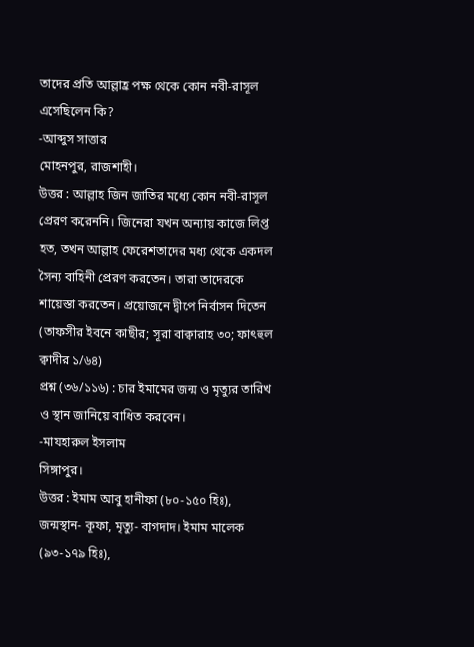তাদের প্রতি আল্লাহ্র পক্ষ থেকে কোন নবী-রাসূল এসেছিলেন কি?
-আব্দুস সাত্তার
মোহনপুর, রাজশাহী।
উত্তর : আল্লাহ জিন জাতির মধ্যে কোন নবী-রাসূল প্রেরণ করেননি। জিনেরা যখন অন্যায় কাজে লিপ্ত হত, তখন আল্লাহ ফেরেশতাদের মধ্য থেকে একদল সৈন্য বাহিনী প্রেরণ করতেন। তারা তাদেরকে শায়েস্তা করতেন। প্রয়োজনে দ্বীপে নির্বাসন দিতেন (তাফসীর ইবনে কাছীর; সূরা বাক্বারাহ ৩০; ফাৎহুল ক্বাদীর ১/৬৪)
প্রশ্ন (৩৬/১১৬) : চার ইমামের জন্ম ও মৃত্যুর তারিখ ও স্থান জানিয়ে বাধিত করবেন।
-মাযহারুল ইসলাম
সিঙ্গাপুর।
উত্তর : ইমাম আবু হানীফা (৮০-১৫০ হিঃ), জন্মস্থান- কূফা, মৃত্যু- বাগদাদ। ইমাম মালেক (৯৩-১৭৯ হিঃ),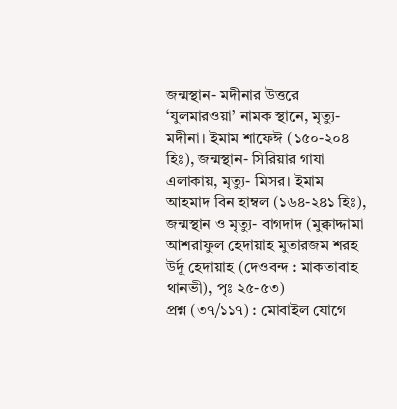জন্মস্থান- মদীনার উত্তরে ‘যুলমারওয়া’ নামক স্থানে, মৃত্যু- মদীনা। ইমাম শাফেঈ (১৫০-২০৪ হিঃ), জন্মস্থান- সিরিয়ার গাযা এলাকায়, মৃত্যু- মিসর। ইমাম আহমাদ বিন হাম্বল (১৬৪-২৪১ হিঃ), জন্মস্থান ও মৃত্যু- বাগদাদ (মুক্বাদ্দামা আশরাফুল হেদায়াহ মুতারজম শরহ উর্দূ হেদায়াহ (দেওবন্দ : মাকতাবাহ থানভী), পৃঃ ২৫-৫৩)
প্রশ্ন (৩৭/১১৭) : মোবাইল যোগে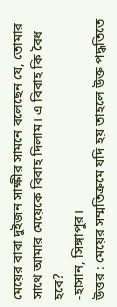মেয়ের বাবা দুইজন সাক্ষীর সামনে বলেছেন যে, তোমার সাথে আমার মেয়েকে বিবাহ দিলাম। এ বিবাহ কি বৈধ হবে?
-হাসান, সিঙ্গাপুর।
উত্তর : মেয়ের সম্মতিক্রমে যদি হয় তাহলে উক্ত পদ্ধতিতে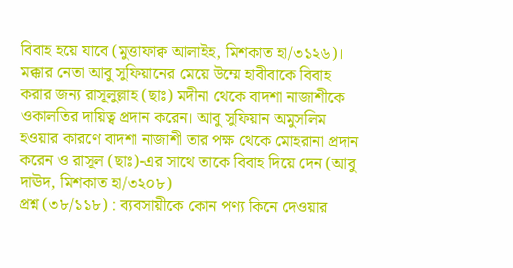বিবাহ হয়ে যাবে (মুত্তাফাক্ব আলাইহ, মিশকাত হা/৩১২৬)। মক্কার নেতা আবু সুফিয়ানের মেয়ে উম্মে হাবীবাকে বিবাহ করার জন্য রাসূলুল্লাহ (ছাঃ) মদীনা থেকে বাদশা নাজাশীকে ওকালতির দায়িত্ব প্রদান করেন। আবু সুফিয়ান অমুসলিম হওয়ার কারণে বাদশা নাজাশী তার পক্ষ থেকে মোহরানা প্রদান করেন ও রাসূল (ছাঃ)-এর সাথে তাকে বিবাহ দিয়ে দেন (আবু দাঊদ, মিশকাত হা/৩২০৮)
প্রশ্ন (৩৮/১১৮) : ব্যবসায়ীকে কোন পণ্য কিনে দেওয়ার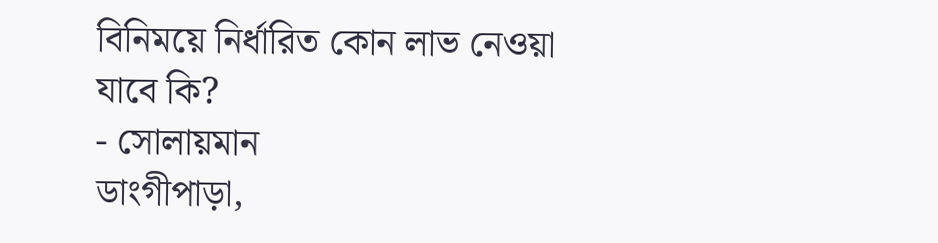বিনিময়ে নির্ধারিত কোন লাভ নেওয়া যাবে কি?
- সোলায়মান
ডাংগীপাড়া,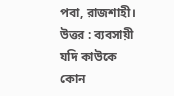পবা, রাজশাহী।
উত্তর : ব্যবসায়ী যদি কাউকে কোন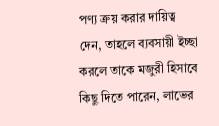পণ্য ক্রয় করার দায়িত্ব দেন, তাহলে ব্যবসায়ী ইচ্ছা করলে তাকে মজুরী হিসাবে কিছু দিতে পারেন, লাভের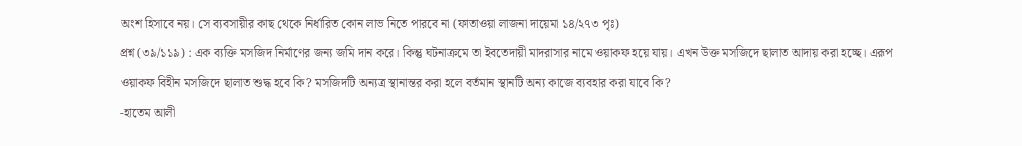অংশ হিসাবে নয়। সে ব্যবসায়ীর কাছ থেকে নির্ধারিত কোন লাভ নিতে পারবে না (ফাতাওয়া লাজনা দায়েমা ১৪/২৭৩ পৃঃ)
প্রশ্ন (৩৯/১১৯) : এক ব্যক্তি মসজিদ নির্মাণের জন্য জমি দান করে। কিন্তু ঘটনাক্রমে তা ইবতেদায়ী মাদরাসার নামে ওয়াকফ হয়ে যায়। এখন উক্ত মসজিদে ছালাত আদায় করা হচ্ছে। এরূপ ওয়াকফ বিহীন মসজিদে ছালাত শুদ্ধ হবে কি? মসজিদটি অন্যত্র স্থানান্তর করা হলে বর্তমান স্থানটি অন্য কাজে ব্যবহার করা যাবে কি?
-হাতেম আলী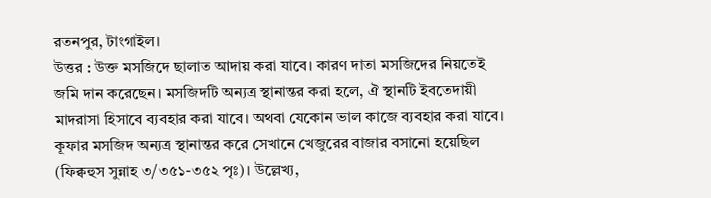রতনপুর, টাংগাইল।
উত্তর : উক্ত মসজিদে ছালাত আদায় করা যাবে। কারণ দাতা মসজিদের নিয়তেই জমি দান করেছেন। মসজিদটি অন্যত্র স্থানান্তর করা হলে, ঐ স্থানটি ইবতেদায়ী মাদরাসা হিসাবে ব্যবহার করা যাবে। অথবা যেকোন ভাল কাজে ব্যবহার করা যাবে। কূফার মসজিদ অন্যত্র স্থানান্তর করে সেখানে খেজুরের বাজার বসানো হয়েছিল (ফিক্বহুস সুন্নাহ ৩/৩৫১-৩৫২ পৃঃ)। উল্লেখ্য,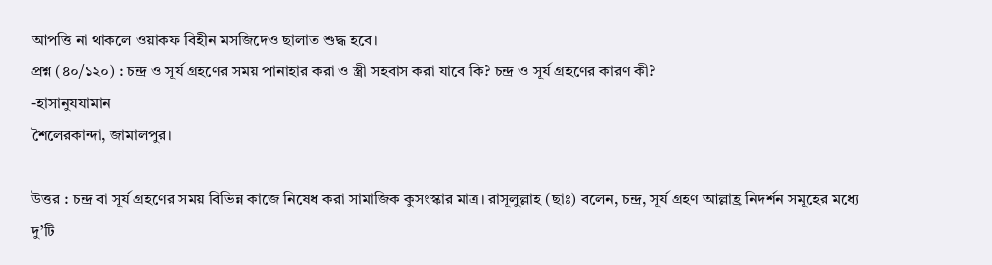আপত্তি না থাকলে ওয়াকফ বিহীন মসজিদেও ছালাত শুদ্ধ হবে।
প্রশ্ন (৪০/১২০) : চন্দ্র ও সূর্য গ্রহণের সময় পানাহার করা ও স্ত্রী সহবাস করা যাবে কি? চন্দ্র ও সূর্য গ্রহণের কারণ কী?
-হাসানুযযামান
শৈলেরকান্দা, জামালপুর।

উত্তর : চন্দ্র বা সূর্য গ্রহণের সময় বিভিন্ন কাজে নিষেধ করা সামাজিক কুসংস্কার মাত্র। রাসূলুল্লাহ (ছাঃ) বলেন, চন্দ্র, সূর্য গ্রহণ আল্লাহ্র নিদর্শন সমূহের মধ্যে দু’টি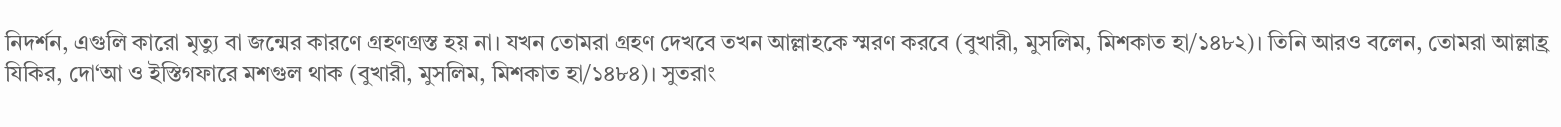নিদর্শন, এগুলি কারো মৃত্যু বা জন্মের কারণে গ্রহণগ্রস্ত হয় না। যখন তোমরা গ্রহণ দেখবে তখন আল্লাহকে স্মরণ করবে (বুখারী, মুসলিম, মিশকাত হা/১৪৮২)। তিনি আরও বলেন, তোমরা আল্লাহ্র যিকির, দো‘আ ও ইস্তিগফারে মশগুল থাক (বুখারী, মুসলিম, মিশকাত হা/১৪৮৪)। সুতরাং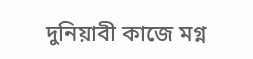দুনিয়াবী কাজে মগ্ন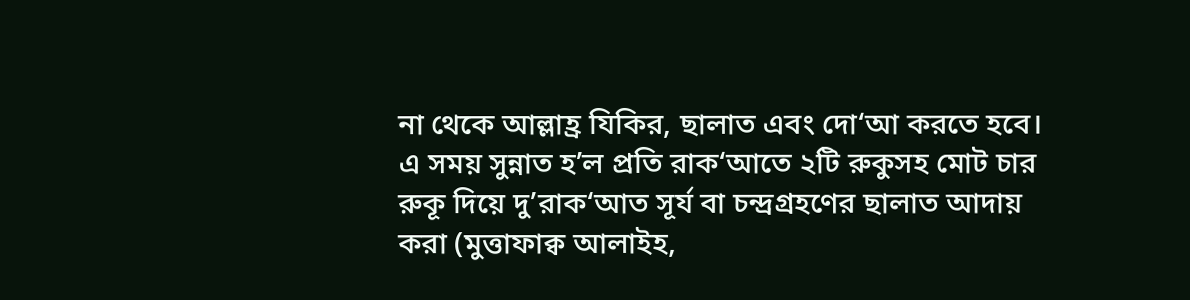না থেকে আল্লাহ্র যিকির, ছালাত এবং দো‘আ করতে হবে। এ সময় সুন্নাত হ’ল প্রতি রাক‘আতে ২টি রুকুসহ মোট চার রুকূ দিয়ে দু’রাক‘আত সূর্য বা চন্দ্রগ্রহণের ছালাত আদায় করা (মুত্তাফাক্ব আলাইহ,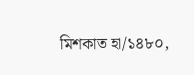মিশকাত হা/১৪৮০,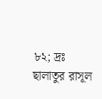৮২; দ্রঃ ছালাতুর রাসূল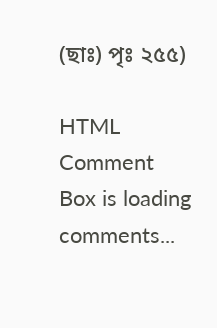(ছাঃ) পৃঃ ২৫৫)

HTML Comment Box is loading comments...